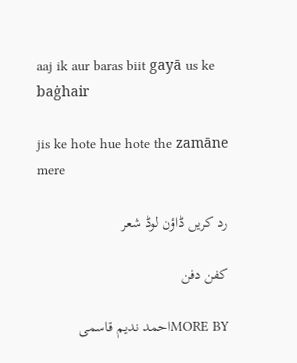aaj ik aur baras biit gayā us ke baġhair

jis ke hote hue hote the zamāne mere

رد کریں ڈاؤن لوڈ شعر

کفن دفن

MORE BYاحمد ندیم قاسمی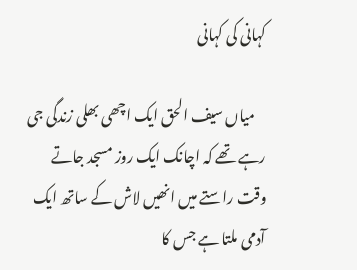کہانی کی کہانی

    میاں سیف الحق ایک اچھی بھلی زندگی جی رہے تھے کہ اچانک ایک روز مسجد جاتے وقت راستے میں انھیں لاش کے ساتھ ایک آدمی ملتا ہے جس کا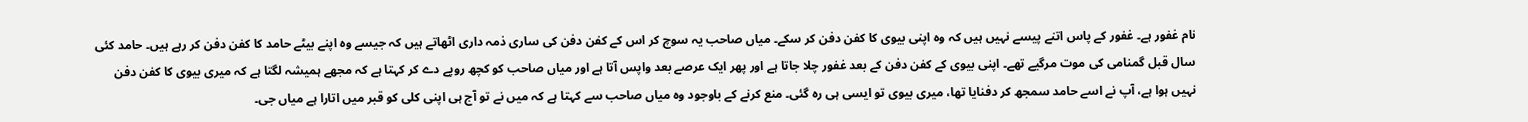نام غفور ہے۔ غفور کے پاس اتنے پیسے نہیں ہیں کہ وہ اپنی بیوی کا کفن دفن کر سکے۔ میاں صاحب یہ سوچ کر اس کے کفن دفن کی ساری ذمہ داری اٹھاتے ہیں کہ جیسے وہ اپنے بیٹے حامد کا کفن دفن کر رہے ہیں۔ حامد کئی سال قبل گمنامی کی موت مرگیے تھے۔ اپنی بیوی کے کفن دفن کے بعد غفور چلا جاتا ہے اور پھر ایک عرصے بعد واپس آتا ہے اور میاں صاحب کو کچھ روپے دے کر کہتا ہے کہ مجھے ہمیشہ لگتا ہے کہ میری بیوی کا کفن دفن نہیں ہوا ہے، آپ نے اسے حامد سمجھ کر دفنایا تھا، میری بیوی تو ایسی ہی رہ گئی۔ منع کرنے کے باوجود وہ میاں صاحب سے کہتا ہے کہ میں نے تو آج ہی اپنی کلی کو قبر میں اتارا ہے میاں جی۔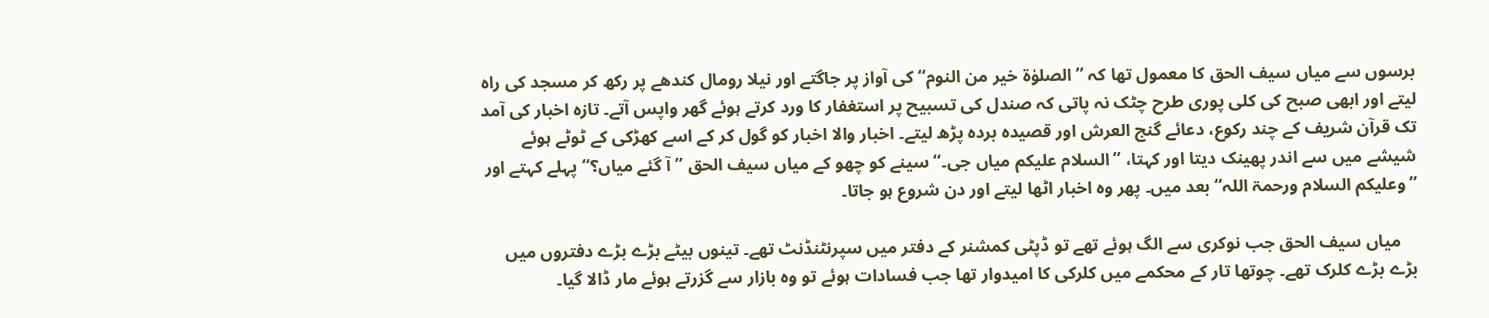برسوں سے میاں سیف الحق کا معمول تھا کہ ’’الصلوٰۃ خیر من النوم‘‘ کی آواز پر جاگتے اور نیلا رومال کندھے پر رکھ کر مسجد کی راہ لیتے اور ابھی صبح کی کلی پوری طرح چٹک نہ پاتی کہ صندل کی تسبیح پر استغفار کا ورد کرتے ہوئے گھر واپس آتے۔ تازہ اخبار کی آمد تک قرآن شریف کے چند رکوع، دعائے گنج العرش اور قصیدہ بردہ پڑھ لیتے۔ اخبار والا اخبار کو گول کر کے اسے کھڑکی کے ٹوٹے ہوئے شیشے میں سے اندر پھینک دیتا اور کہتا، ’’السلام علیکم میاں جی۔‘‘ سینے کو چھو کے میاں سیف الحق ’’آ گئے میاں؟‘‘ پہلے کہتے اور ’’وعلیکم السلام ورحمۃ اللہ‘‘ بعد میں۔ پھر وہ اخبار اٹھا لیتے اور دن شروع ہو جاتا۔

    میاں سیف الحق جب نوکری سے الگ ہوئے تھے تو ڈپٹی کمشنر کے دفتر میں سپرنٹنڈنٹ تھے۔ تینوں بیٹے بڑے بڑے دفتروں میں بڑے بڑے کلرک تھے۔ چوتھا تار کے محکمے میں کلرکی کا امیدوار تھا جب فسادات ہوئے تو وہ بازار سے گزرتے ہوئے مار ڈالا گیا۔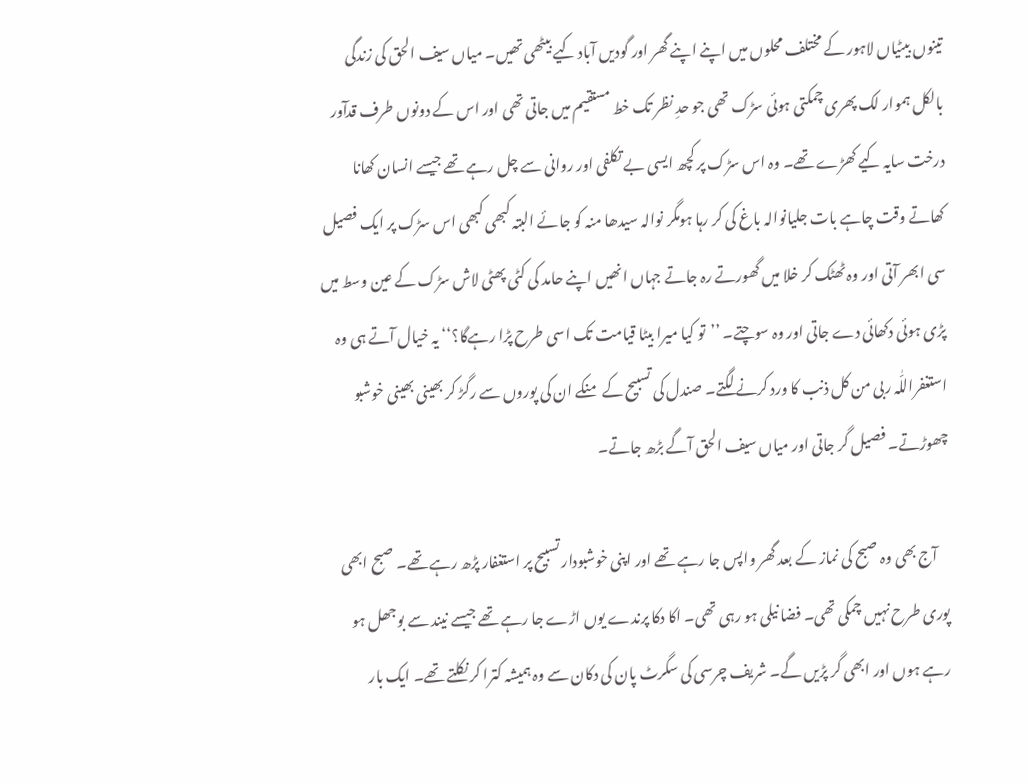تینوں بیٹیاں لاہور کے مختلف محلوں میں اپنے اپنے گھر اور گودیں آباد کیے بیٹھی تھیں۔ میاں سیف الحق کی زندگی بالکل ہموار لک پھری چمکتی ہوئی سڑک تھی جو حدِ نظر تک خط مستقیم میں جاتی تھی اور اس کے دونوں طرف قدآور درخت سایہ کیے کھڑے تھے۔ وہ اس سڑک پر کچھ ایسی بے تکلفی اور روانی سے چل رہے تھے جیسے انسان کھانا کھاتے وقت چاہے بات جلیانوالہ باغ کی کر رہا ہومگر نوالہ سیدھا منہ کو جائے البتہ کبھی کبھی اس سڑک پر ایک فصیل سی ابھر آتی اور وہ ٹھٹک کر خلا میں گھورتے رہ جاتے جہاں انھیں اپنے حامد کی کٹی پھٹی لاش سڑک کے عین وسط میں پڑی ہوئی دکھائی دے جاتی اور وہ سوچتے۔ ’’تو کیا میرا بیٹا قیامت تک اسی طرح پڑا رہےگا؟‘‘ یہ خیال آتے ہی وہ استغفراللّٰہ ربی من کل ذنب کا ورد کرنے لگتے۔ صندل کی تسبیح کے منکے ان کی پوروں سے رگڑ کر بھینی بھینی خوشبو چھوڑتے۔ فصیل گر جاتی اور میاں سیف الحق آگے بڑھ جاتے۔

    آج بھی وہ صبح کی نماز کے بعد گھر واپس جا رہے تھے اور اپنی خوشبودار تسبیح پر استغفار پڑھ رہے تھے۔ صبح ابھی پوری طرح نہیں چمکی تھی۔ فضا نیلی ہو رہی تھی۔ اکا دکا پرندے یوں اڑے جا رہے تھے جیسے نیند سے بوجھل ہو رہے ہوں اور ابھی گر پڑیں گے۔ شریف چرسی کی سگرٹ پان کی دکان سے وہ ہمیشہ کترا کر نکلتے تھے۔ ایک بار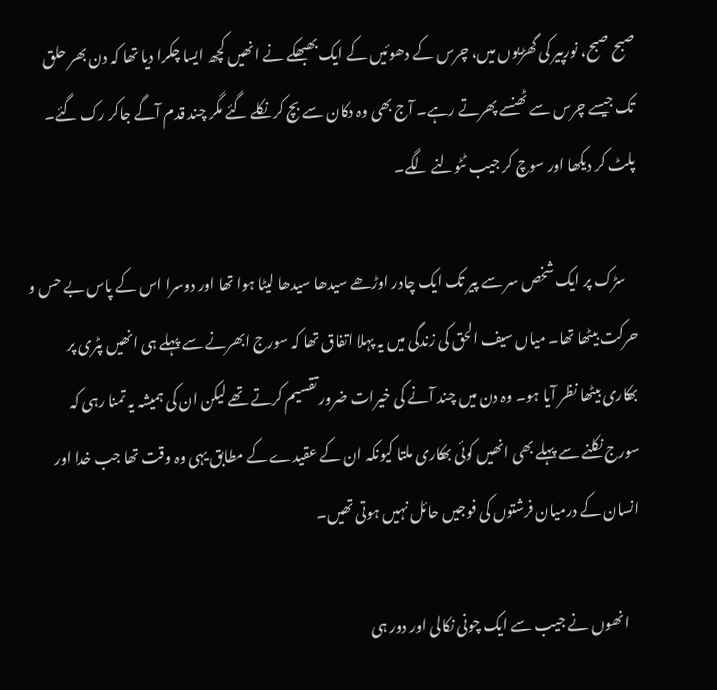صبح صبح، نورپیر کی گھڑیوں میں، چرس کے دھوئیں کے ایک بھبھکے نے انھیں کچھ ایسا چکرا دیا تھا کہ دن بھر حلق تک جیسے چرس سے ٹھنسے پھرتے رہے۔ آج بھی وہ دکان سے بچ کر نکلے گئے مگر چند قدم آگے جاکر رک گئے۔ پلٹ کر دیکھا اور سوچ کر جیب ٹٹولنے لگے۔

    سڑک پر ایک شخص سر سے پیر تک ایک چادر اوڑھے سیدھا سیدھا لیٹا ہوا تھا اور دوسرا اس کے پاس بے حس و حرکت بیٹھا تھا۔ میاں سیف الحق کی زندگی میں یہ پہلا اتفاق تھا کہ سورج ابھرنے سے پہلے ہی انھیں پٹری پر بھکاری بیٹھا نظر آیا ہو۔ وہ دن میں چند آنے کی خیرات ضرور تقسیم کرتے تھے لیکن ان کی ہمیشہ یہ تمنا رہی کہ سورج نکلنے سے پہلے بھی انھیں کوئی بھکاری ملتا کیونکہ ان کے عقیدے کے مطابق یہی وہ وقت تھا جب خدا اور انسان کے درمیان فرشتوں کی فوجیں حائل نہیں ہوتی تھیں۔

    انھوں نے جیب سے ایک چونی نکالی اور دور ہی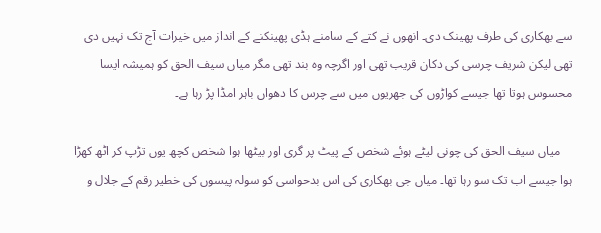سے بھکاری کی طرف پھینک دی۔ انھوں نے کتے کے سامنے ہڈی پھینکنے کے انداز میں خیرات آج تک نہیں دی تھی لیکن شریف چرسی کی دکان قریب تھی اور اگرچہ وہ بند تھی مگر میاں سیف الحق کو ہمیشہ ایسا محسوس ہوتا تھا جیسے کواڑوں کی جھریوں میں سے چرس کا دھواں باہر امڈا پڑ رہا ہے۔

    میاں سیف الحق کی چونی لیٹے ہوئے شخص کے پیٹ پر گری اور بیٹھا ہوا شخص کچھ یوں تڑپ کر اٹھ کھڑا ہوا جیسے اب تک سو رہا تھا۔ میاں جی بھکاری کی اس بدحواسی کو سولہ پیسوں کی خطیر رقم کے جلال و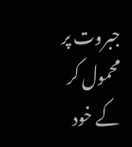جبروت پر محمول کر کے خود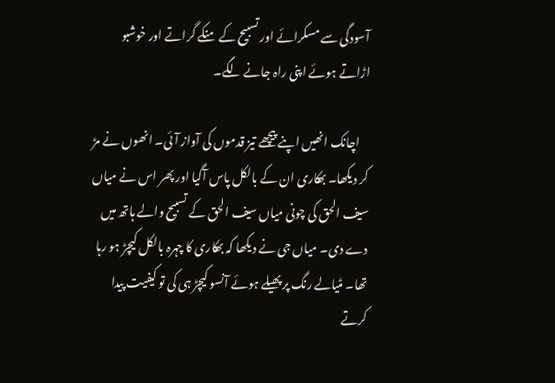آسودگی سے مسکرائے اور تسبیح کے منکے گراتے اور خوشبو اڑاتے ہوئے اپنی راہ جانے لگے۔

    اچانک انھیں اپنے پیچھے تیز قدموں کی آواز آئی۔ انھوں نے مڑ کر دیکھا۔ بھکاری ان کے بالکل پاس آگیا اور پھر اس نے میاں سیف الحق کی چونی میاں سیف الحق کے تسبیح والے ہاتھ میں دے دی۔ میاں جی نے دیکھا کہ بھکاری کا چہرہ بالکل کیچڑ ہو رہا تھا۔ مٹیالے رنگ پر پھیلے ہوئے آنسو کیچڑ ہی کی تو کیفیت پیدا کرتے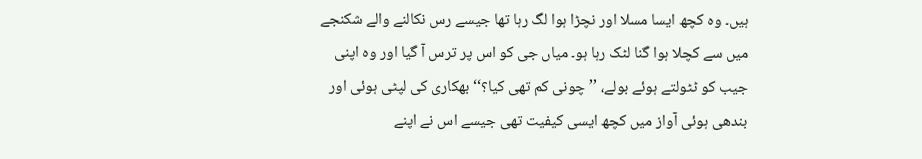ہیں۔ وہ کچھ ایسا مسلا اور نچڑا ہوا لگ رہا تھا جیسے رس نکالنے والے شکنجے میں سے کچلا ہوا گنا لٹک رہا ہو۔ میاں جی کو اس پر ترس آ گیا اور وہ اپنی جیب کو ٹٹولتے ہوئے بولے، ’’چونی کم تھی کیا؟‘‘ بھکاری کی لپٹی ہوئی اور بندھی ہوئی آواز میں کچھ ایسی کیفیت تھی جیسے اس نے اپنے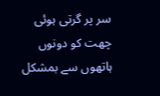سر پر گرتی ہوئی چھت کو دونوں ہاتھوں سے بمشکل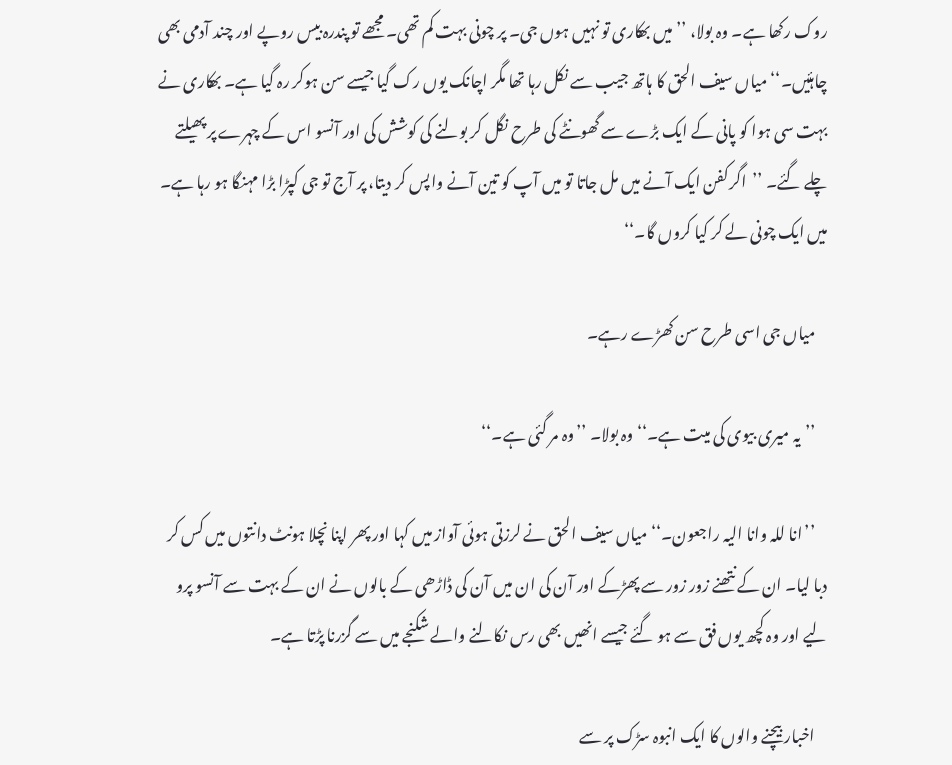روک رکھا ہے۔ وہ بولا، ’’میں بھکاری تو نہیں ہوں جی۔ پر چونی بہت کم تھی۔ مجھے تو پندرہ بیس روپے اور چند آدمی بھی چاہئیں۔‘‘ میاں سیف الحق کا ہاتھ جیب سے نکل رہا تھا مگر اچانک یوں رک گیا جیسے سن ہوکر رہ گیا ہے۔ بھکاری نے بہت سی ہوا کو پانی کے ایک بڑے سے گھونٹے کی طرح نگل کر بولنے کی کوشش کی اور آنسو اس کے چہرے پر پھیلتے چلے گئے۔ ’’اگر کفن ایک آنے میں مل جاتا تو میں آپ کو تین آنے واپس کر دیتا، پر آج تو جی کپڑا بڑا مہنگا ہو رہا ہے۔ میں ایک چونی لے کر کیا کروں گا۔‘‘

    میاں جی اسی طرح سن کھڑے رہے۔

    ’’یہ میری بیوی کی میت ہے۔‘‘ وہ بولا۔ ’’وہ مر گئی ہے۔‘‘

    ’’انا للہ وانا الیہ راجعون۔‘‘ میاں سیف الحق نے لرزتی ہوئی آواز میں کہا اور پھر اپنا نچلا ہونٹ دانتوں میں کس کر دبا لیا۔ ان کے نتھنے زور زور سے پھڑکے اور آن کی ان میں آن کی ڈاڑھی کے بالوں نے ان کے بہت سے آنسو پرو لیے اور وہ کچھ یوں فق سے ہو گئے جیسے انھیں بھی رس نکالنے والے شکنجے میں سے گزرنا پڑتا ہے۔

    اخبار بیچنے والوں کا ایک انبوہ سڑک پر سے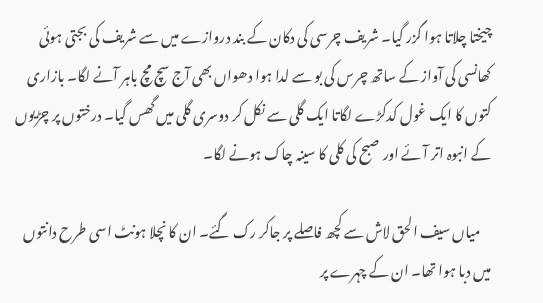چیختا چلاتا ہوا گزر گیا۔ شریف چرسی کی دکان کے بند دروازے میں سے شریف کی بجتی ہوئی کھانسی کی آواز کے ساتھ چرس کی بو سے لدا ہوا دھواں بھی آج سچ مچ باہر آنے لگا۔ بازاری کتوں کا ایک غول کدکڑے لگاتا ایک گلی سے نکل کر دوسری گلی میں گھس گیا۔ درختوں پر چڑیوں کے انبوہ اتر آئے اور صبح کی کلی کا سینہ چاک ہونے لگا۔

    میاں سیف الحق لاش سے کچھ فاصلے پر جاکر رک گئے۔ ان کا نچلا ہونٹ اسی طرح دانتوں میں دبا ہوا تھا۔ ان کے چہرے پر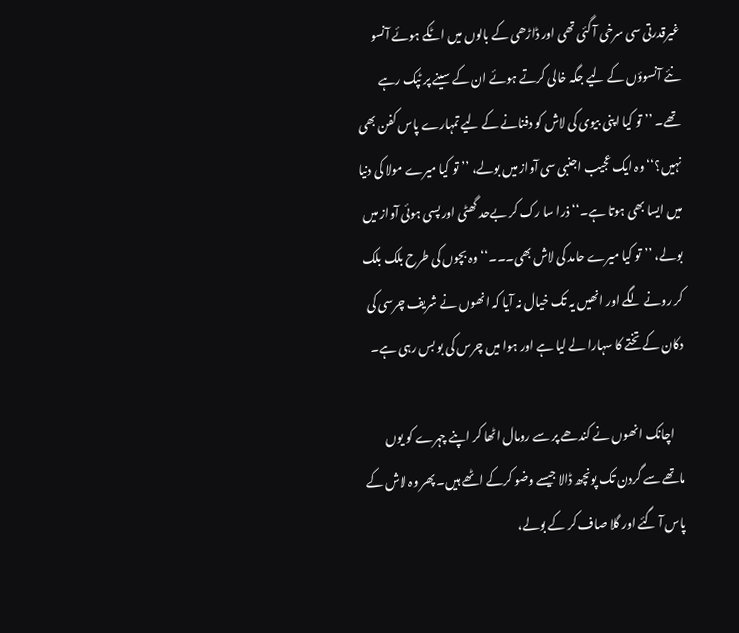غیرقدرتی سی سرخی آ گئی تھی اور ڈاڑھی کے بالوں میں اٹکے ہوئے آنسو نئے آنسوؤں کے لیے جگہ خالی کرتے ہوئے ان کے سینے پر ٹپک رہے تھے۔ ’’تو کیا اپنی بیوی کی لاش کو دفنانے کے لیے تمہارے پاس کفن بھی نہیں؟‘‘ وہ ایک عجیب اجنبی سی آواز میں بولے، ’’تو کیا میرے مولا کی دنیا میں ایسا بھی ہوتا ہے۔‘‘ ذرا سا رک کر بےحد گھٹی اور پسی ہوئی آواز میں بولے، ’’تو کیا میرے حامد کی لاش بھی۔۔۔‘‘ وہ بچوں کی طرح بلک بلک کر رونے لگے اور انھیں یہ تک خیال نہ آیا کہ انھوں نے شریف چرسی کی دکان کے تختے کا سہارا لے لیا ہے اور ہوا میں چرس کی بو بس رہی ہے۔

    اچانک انھوں نے کندھے پر سے رومال اٹھا کر اپنے چہرے کو یوں ماتھے سے گردن تک پونچھ ڈالا جیسے وضو کرکے اٹھے ہیں۔ پھر وہ لاش کے پاس آ گئے اور گلا صاف کر کے بولے،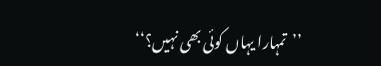’’تمہارا یہاں کوئی بھی نہیں؟‘‘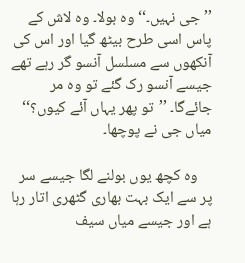’’جی نہیں۔‘‘ وہ بولا۔ وہ لاش کے پاس اسی طرح بیٹھ گیا اور اس کی آنکھوں سے مسلسل آنسو گر رہے تھے جیسے آنسو رک گئے تو وہ مر جائےگا۔ ’’تو پھر یہاں آئے کیوں؟‘‘ میاں جی نے پوچھا۔

    وہ کچھ یوں بولنے لگا جیسے سر پر سے ایک بہت بھاری گٹھری اتار رہا ہے اور جیسے میاں سیف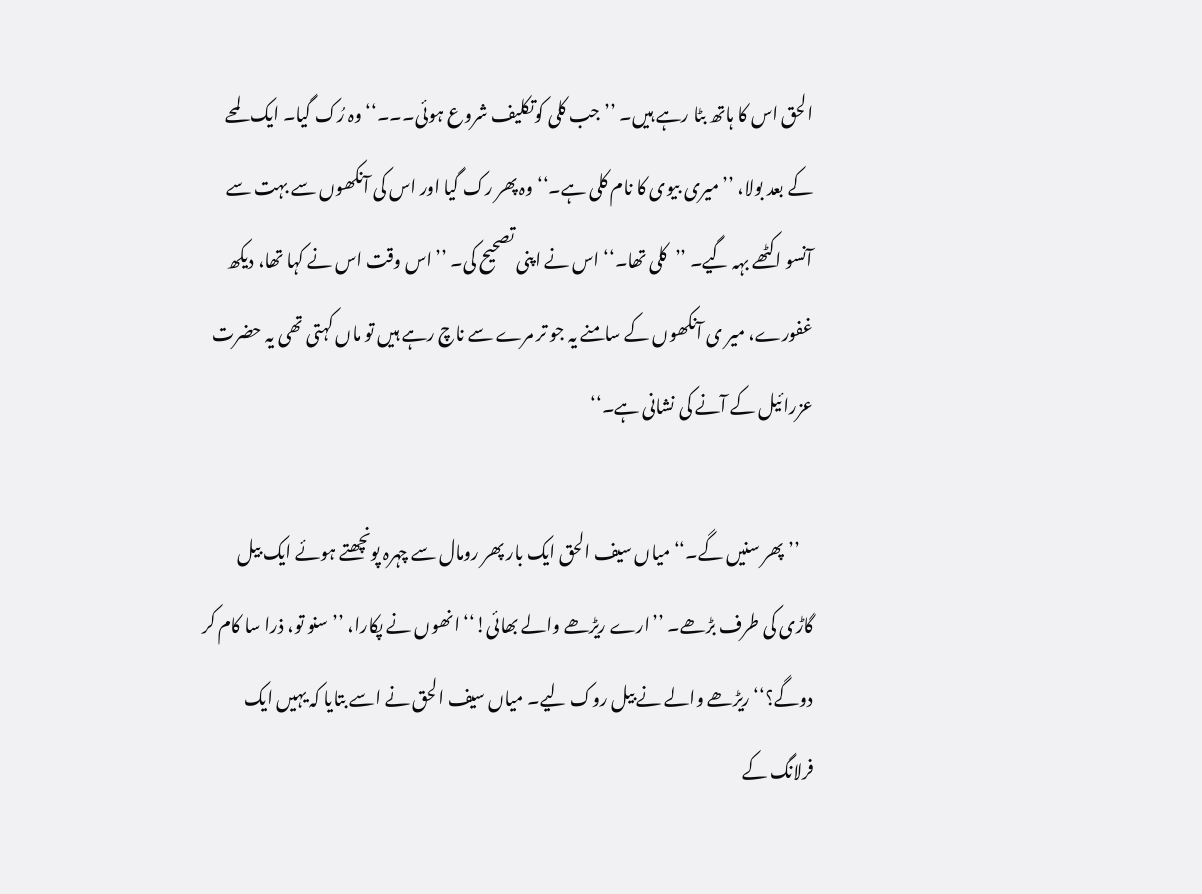الحق اس کا ہاتھ بٹا رہے ہیں۔ ’’جب کلی کوتکلیف شروع ہوئی۔۔۔‘‘ وہ رُک گیا۔ ایک لمحے کے بعد بولا، ’’میری بیوی کا نام کلی ہے۔‘‘ وہ پھر رک گیا اور اس کی آنکھوں سے بہت سے آنسو اکٹھے بہہ گیے۔ ’’کلی تھا۔‘‘ اس نے اپنی تصحیح کی۔ ’’اس وقت اس نے کہا تھا، دیکھ غفورے، میر ی آنکھوں کے سامنے یہ جو تر مرے سے ناچ رہے ہیں تو ماں کہتی تھی یہ حضرت عزرائیل کے آنے کی نشانی ہے۔‘‘

    ’’پھر سنیں گے۔‘‘ میاں سیف الحق ایک بار پھر رومال سے چہرہ پونچھتے ہوئے ایک بیل گاڑی کی طرف بڑھے۔ ’’ارے ریڑھے والے بھائی!‘‘ انھوں نے پکارا، ’’سنو تو، ذرا سا کام کر دوگے؟‘‘ ریڑھے والے نے بیل روک لیے۔ میاں سیف الحق نے اسے بتایا کہ یہیں ایک فرلانگ کے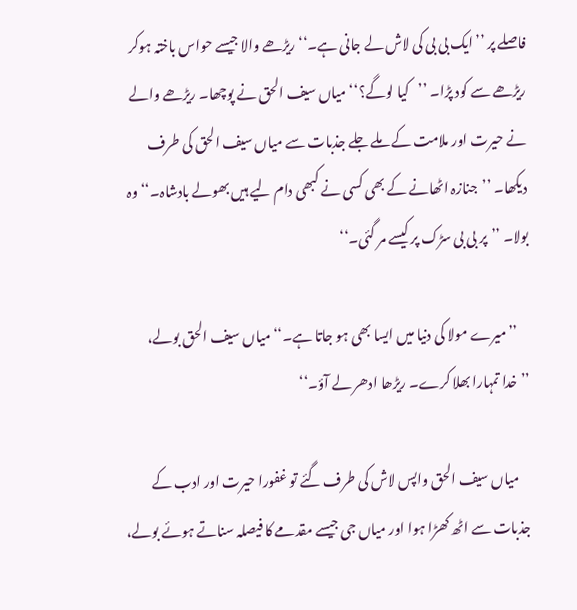فاصلے پر ’’ایک بی بی کی لاش لے جانی ہے۔‘‘ ریڑھے والا جیسے حواس باختہ ہوکر ریڑھے سے کود پڑا۔ ’’کیا لوگے؟‘‘ میاں سیف الحق نے پوچھا۔ ریڑھے والے نے حیرت اور ملامت کے ملے جلے جذبات سے میاں سیف الحق کی طرف دیکھا۔ ’’جنازہ اٹھانے کے بھی کسی نے کبھی دام لیے ہیں بھولے بادشاہ۔‘‘ وہ بولا۔ ’’پر بی بی سڑک پر کیسے مر گئی۔‘‘

    ’’میرے مولا کی دنیا میں ایسا بھی ہو جاتا ہے۔‘‘ میاں سیف الحق بولے، ’’خدا تمہارا بھلا کرے۔ ریڑھا ادھر لے آؤ۔‘‘

    میاں سیف الحق واپس لاش کی طرف گئے تو غفورا حیرت اور ادب کے جذبات سے اٹھ کھڑا ہوا اور میاں جی جیسے مقدمے کا فیصلہ سناتے ہوئے بولے،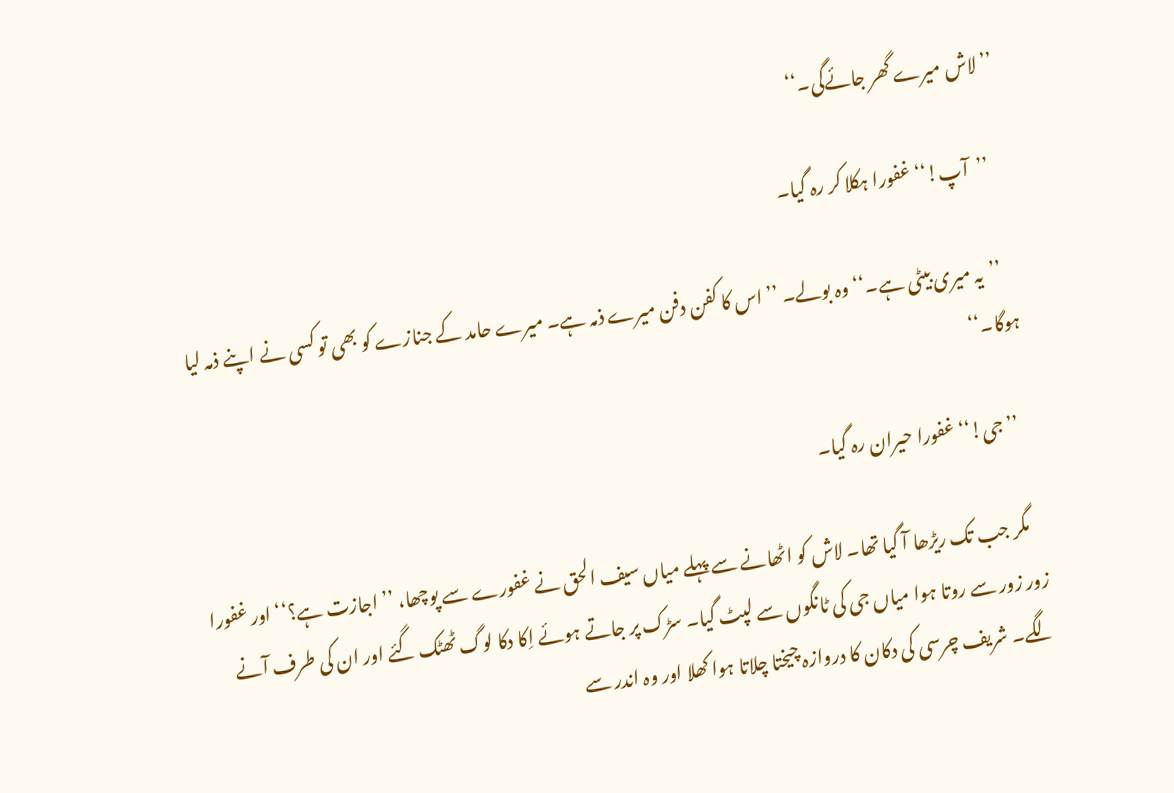’’لاش میرے گھر جائےگی۔‘‘

    ’’آپ!‘‘ غفورا ہکلا کر رہ گیا۔

    ’’یہ میری بیٹی ہے۔‘‘ وہ بولے۔ ’’اس کا کفن دفن میرے ذمہ ہے۔ میرے حامد کے جنازے کو بھی تو کسی نے اپنے ذمہ لیا ہوگا۔‘‘

    ’’جی!‘‘ غفورا حیران رہ گیا۔

    مگر جب تک ریڑھا آ گیا تھا۔ لاش کو اٹھانے سے پہلے میاں سیف الحق نے غفورے سے پوچھا، ’’اجازت ہے؟‘‘ اور غفورا زور زور سے روتا ہوا میاں جی کی ٹانگوں سے لپٹ گیا۔ سڑک پر جاتے ہوئے اِکا دکا لوگ ٹھٹک گئے اور ان کی طرف آنے لگے۔ شریف چرسی کی دکان کا دروازہ چیختا چلاتا ہوا کھلا اور وہ اندر سے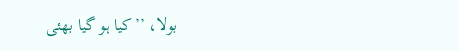بولا، ’’کیا ہو گیا بھئی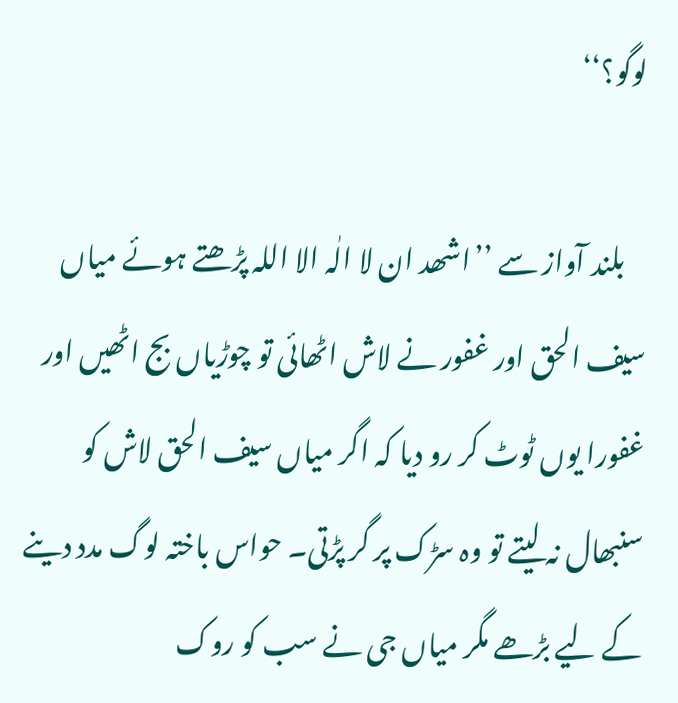لوگو؟‘‘

    بلند آواز سے ’’اشھد ان لا الٰہ الا اللہ پڑھتے ہوئے میاں سیف الحق اور غفور نے لاش اٹھائی تو چوڑیاں بج اٹھیں اور غفورا یوں ٹوٹ کر رو دیا کہ اگر میاں سیف الحق لاش کو سنبھال نہ لیتے تو وہ سڑک پر گر پڑتی۔ حواس باختہ لوگ مدد دینے کے لیے بڑھے مگر میاں جی نے سب کو روک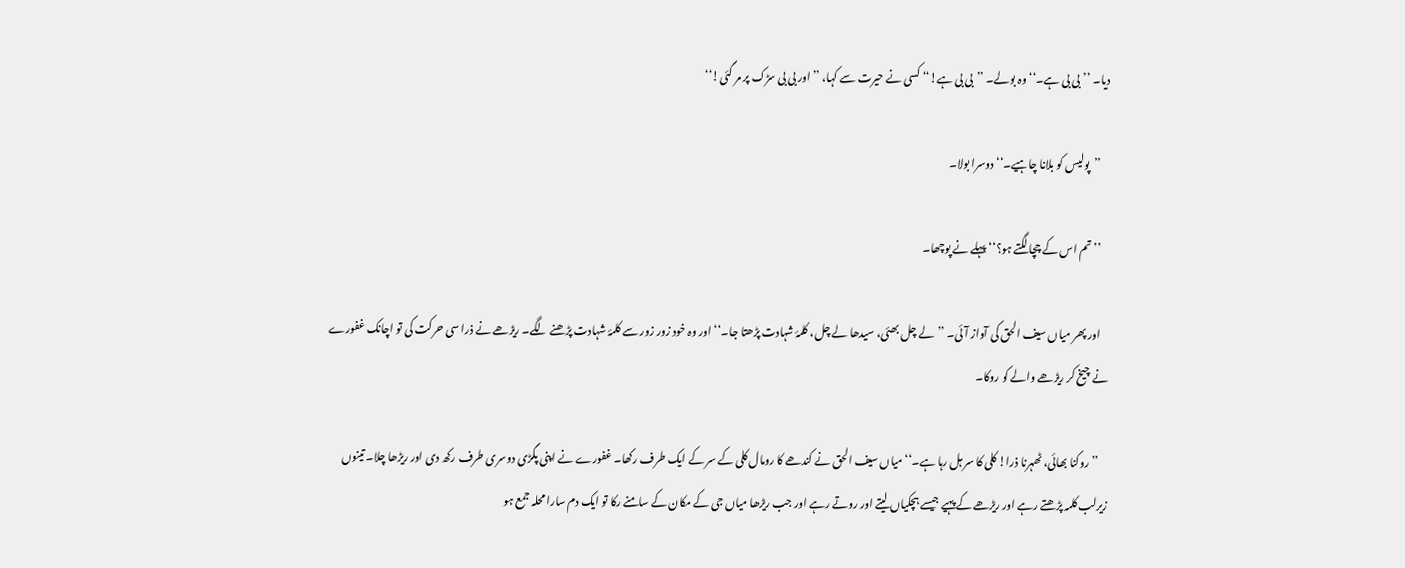دیا۔ ’’بی بی ہے۔‘‘ وہ بولے۔ ’’بی بی ہے!‘‘ کسی نے حیرت سے کہا، ’’اور بی بی سڑک پر مر گئی!‘‘

    ’’پولیس کو بلانا چاہیے۔‘‘ دوسرا بولا۔

    ’’تم اس کے چچا لگتے ہو؟‘‘ پہلے نے پوچھا۔

    اور پھر میاں سیف الحق کی آواز آئی۔ ’’لے چل بھئی، سیدھا لے چل، کلمۂ شہادت پڑھتا جا۔‘‘ اور وہ خود زور زور سے کلمۂ شہادت پڑھنے لگے۔ ریڑھے نے ذرا سی حرکت کی تو اچانک غفورے نے چیخ کر ریڑھے والے کو روکا۔

    ’’روکنا بھائی، ٹھہرنا ذرا! کلی کا سر ہل رہا ہے۔‘‘ میاں سیف الحق نے کندھے کا رومال کلی کے سر کے ایک طرف رکھا۔ غفورے نے اپنی پگڑی دوسری طرف رکھ دی اور ریڑھا چلا۔ تینوں زیرلب کلمہ پڑھتے رہے اور ریڑھے کے پہیے جیسے ہچکیاں لیتے اور روتے رہے اور جب ریڑھا میاں جی کے مکان کے سامنے رکا تو ایک دم سارا محلہ جمع ہو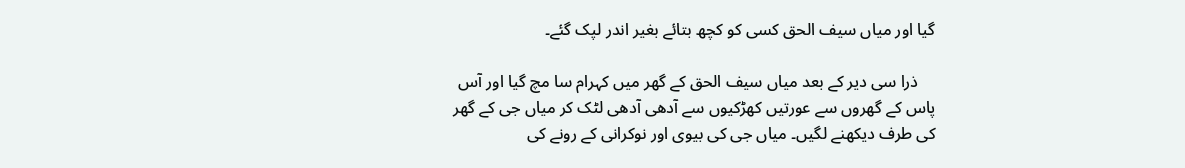گیا اور میاں سیف الحق کسی کو کچھ بتائے بغیر اندر لپک گئے۔

    ذرا سی دیر کے بعد میاں سیف الحق کے گھر میں کہرام سا مچ گیا اور آس پاس کے گھروں سے عورتیں کھڑکیوں سے آدھی آدھی لٹک کر میاں جی کے گھر کی طرف دیکھنے لگیں۔ میاں جی کی بیوی اور نوکرانی کے رونے کی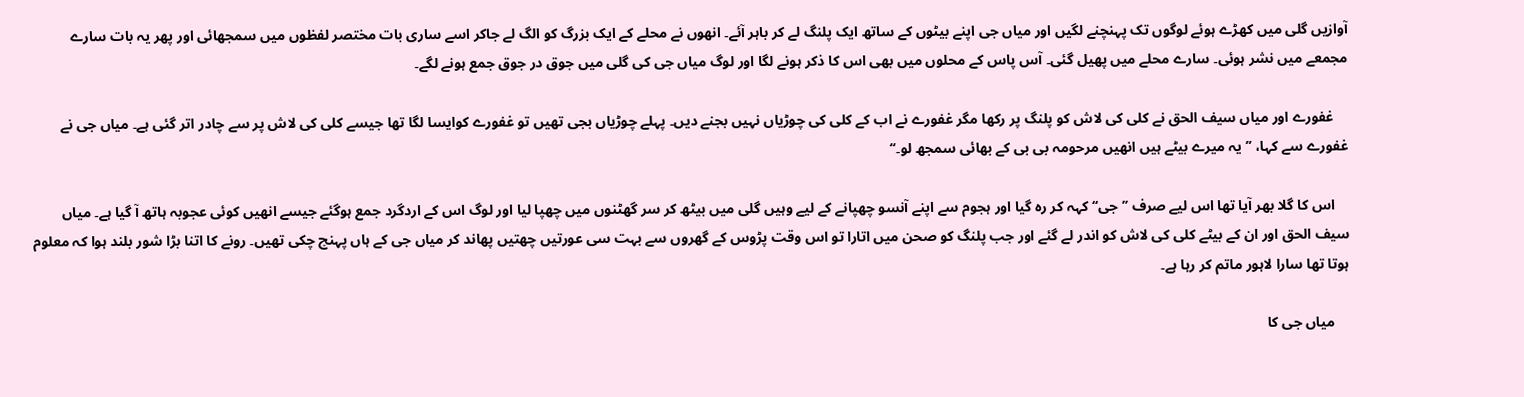آوازیں گلی میں کھڑے ہوئے لوگوں تک پہنچنے لگیں اور میاں جی اپنے بیٹوں کے ساتھ ایک پلنگ لے کر باہر آئے۔ انھوں نے محلے کے ایک بزرگ کو الگ لے جاکر اسے ساری بات مختصر لفظوں میں سمجھائی اور پھر یہ بات سارے مجمعے میں نشر ہوئی۔ سارے محلے میں پھیل گئی۔ آس پاس کے محلوں میں بھی اس کا ذکر ہونے لگا اور لوگ میاں جی کی گلی میں جوق در جوق جمع ہونے لگے۔

    غفورے اور میاں سیف الحق نے کلی کی لاش کو پلنگ پر رکھا مگر غفورے نے اب کے کلی کی چوڑیاں نہیں بجنے دیں۔ پہلے چوڑیاں بجی تھیں تو غفورے کوایسا لگا تھا جیسے کلی کی لاش پر سے چادر اتر گئی ہے۔ میاں جی نے غفورے سے کہا، ’’یہ میرے بیٹے ہیں انھیں مرحومہ بی بی کے بھائی سمجھ لو۔‘‘

    اس کا گلا بھر آیا تھا اس لیے صرف ’’جی‘‘ کہہ کر رہ گیا اور ہجوم سے اپنے آنسو چھپانے کے لیے وہیں گلی میں بیٹھ کر سر گھٹنوں میں چھپا لیا اور لوگ اس کے اردگرد جمع ہوگئے جیسے انھیں کوئی عجوبہ ہاتھ آ گیا ہے۔ میاں سیف الحق اور ان کے بیٹے کلی کی لاش کو اندر لے گئے اور جب پلنگ کو صحن میں اتارا تو اس وقت پڑوس کے گھروں سے بہت سی عورتیں چھتیں پھاند کر میاں جی کے ہاں پہنچ چکی تھیں۔ رونے کا اتنا بڑا شور بلند ہوا کہ معلوم ہوتا تھا سارا لاہور ماتم کر رہا ہے۔

    میاں جی کا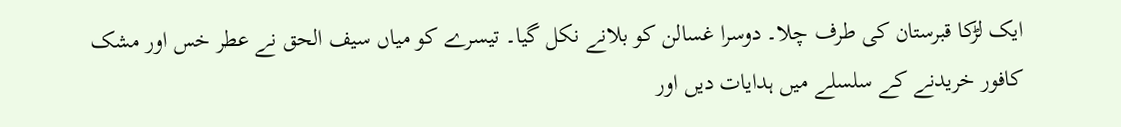ایک لڑکا قبرستان کی طرف چلا۔ دوسرا غسالن کو بلانے نکل گیا۔ تیسرے کو میاں سیف الحق نے عطر خس اور مشک کافور خریدنے کے سلسلے میں ہدایات دیں اور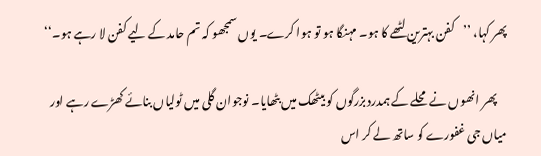پھر کہا، ’’کفن بہترین لٹھے کا ہو۔ مہنگا ہو تو ہوا کرے۔ یوں سمجھو کہ تم حامد کے لیے کفن لا رہے ہو۔‘‘

    پھر انھوں نے محلے کے ہمدرد بزرگوں کو بیٹھک میں بٹھایا۔ نوجوان گلی میں ٹولیاں بنائے کھڑے رہے اور میاں جی غفورے کو ساتھ لے کر اس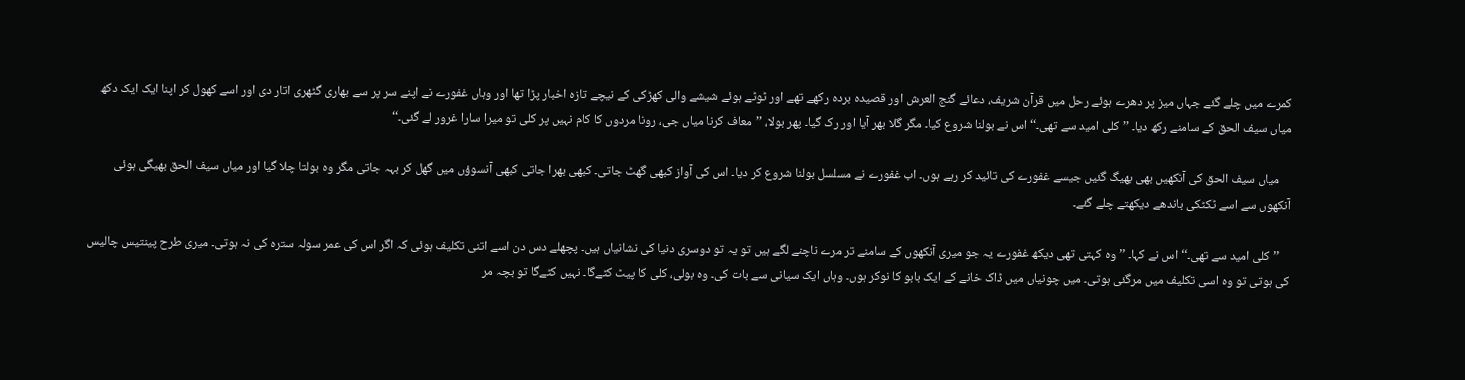کمرے میں چلے گئے جہاں میز پر دھرے ہوئے رحل میں قرآن شریف، دعائے گنج العرش اور قصیدہ بردہ رکھے تھے اور ٹوٹے ہوئے شیشے والی کھڑکی کے نیچے تازہ اخبار پڑا تھا اور وہاں غفورے نے اپنے سر پر سے بھاری گٹھری اتار دی اور اسے کھول کر اپنا ایک ایک دکھ میاں سیف الحق کے سامنے رکھ دیا۔ ’’کلی امید سے تھی۔‘‘ اس نے بولنا شروع کیا۔ مگر گلا بھر آیا اور رک گیا۔ پھر بولا، ’’معاف کرنا میاں جی، رونا مردوں کا کام نہیں پر کلی تو میرا سارا غرور لے گئی۔‘‘

    میاں سیف الحق کی آنکھیں بھی بھیگ گئیں جیسے غفورے کی تائید کر رہے ہوں۔ اب غفورے نے مسلسل بولنا شروع کر دیا۔ اس کی آواز کبھی گھٹ جاتی۔ کبھی بھرا جاتی کبھی آنسوؤں میں گھل کر بہہ جاتی مگر وہ بولتا چلا گیا اور میاں سیف الحق بھیگی ہوئی آنکھوں سے اسے ٹکٹکی باندھے دیکھتے چلے گئے۔

    ’’کلی امید سے تھی۔‘‘ اس نے کہا۔ ’’وہ کہتی تھی دیکھ غفورے یہ جو میری آنکھوں کے سامنے تر مرے ناچنے لگے ہیں تو یہ تو دوسری دنیا کی نشانیاں ہیں۔ پچھلے دس دن اسے اتنی تکلیف ہوئی کہ اگر اس کی عمر سولہ سترہ کی نہ ہوتی۔ میری طرح پینتیس چالیس کی ہوتی تو وہ اسی تکلیف میں مرگئی ہوتی۔ میں چونیاں میں ڈاک خانے کے ایک بابو کا نوکر ہوں۔ وہاں ایک سیانی سے بات کی۔ وہ بولی، کلی کا پیٹ کٹےگا۔ نہیں کٹےگا تو بچہ مر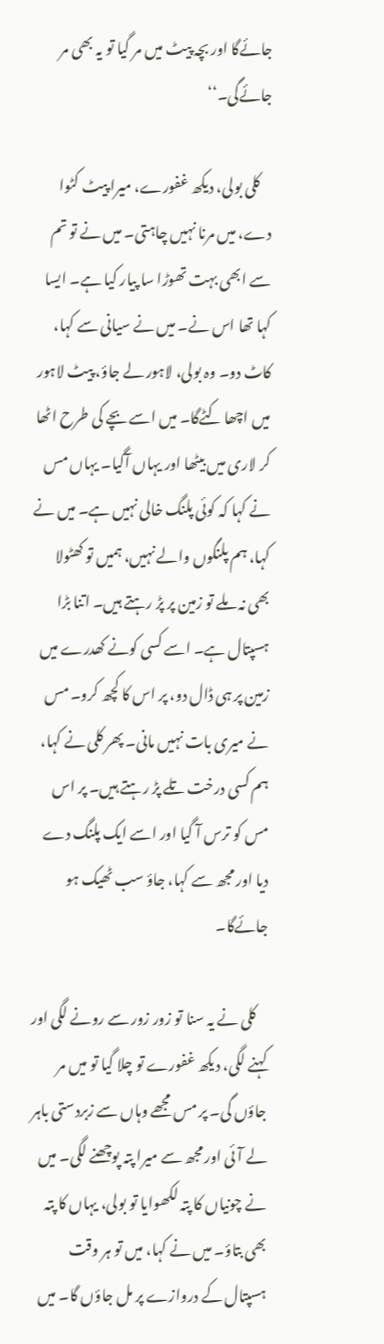جائےگا اور بچہ پیٹ میں مر گیا تو یہ بھی مر جائےگی۔‘‘

    کلی بولی، دیکھ غفورے، میرا پیٹ کٹوا دے، میں مرنا نہیں چاہتی۔ میں نے تو تم سے ابھی بہت تھوڑا سا پیار کیا ہے۔ ایسا کہا تھا اس نے۔ میں نے سیانی سے کہا، کاٹ دو۔ وہ بولی، لاہور لے جاؤ، پیٹ لاہور میں اچھا کٹےگا۔ میں اسے بچے کی طرح اٹھا کر لاری میں بیٹھا اور یہاں آگیا۔ یہاں مس نے کہا کہ کوئی پلنگ خالی نہیں ہے۔ میں نے کہا، ہم پلنگوں والے نہیں، ہمیں تو کھٹولا بھی نہ ملے تو زمین پر پڑ رہتے ہیں۔ اتنا بڑا ہسپتال ہے۔ اسے کسی کونے کھدرے میں زمین پر ہی ڈال دو، پر اس کا کچھ کرو۔ مس نے میری بات نہیں مانی۔ پھر کلی نے کہا، ہم کسی درخت تلے پڑ رہتے ہیں۔ پر اس مس کو ترس آ گیا اور اسے ایک پلنگ دے دیا اور مجھ سے کہا، جاؤ سب ٹھیک ہو جائےگا۔

    کلی نے یہ سنا تو زور زور سے رونے لگی اور کہنے لگی، دیکھ غفورے تو چلا گیا تو میں مر جاؤں گی۔ پر مس مجھے وہاں سے زبردستی باہر لے آئی اور مجھ سے میرا پتہ پوچھنے لگی۔ میں نے چونیاں کا پتہ لکھوایا تو بولی، یہاں کا پتہ بھی بتاؤ۔ میں نے کہا، میں تو ہر وقت ہسپتال کے دروازے پر مل جاؤں گا۔ میں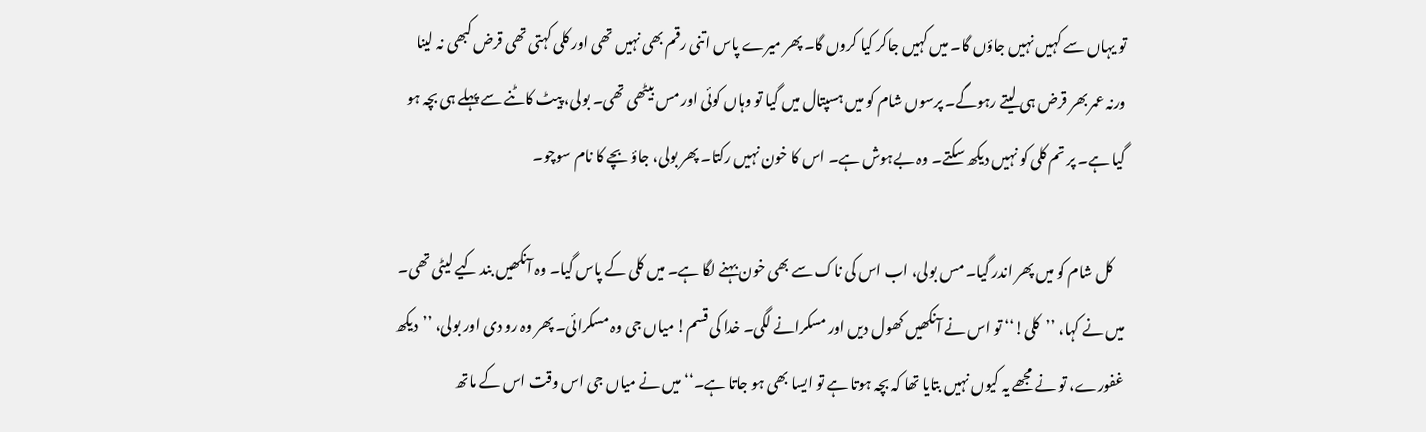تو یہاں سے کہیں نہیں جاؤں گا۔ میں کہیں جاکر کیا کروں گا۔ پھر میرے پاس اتنی رقم بھی نہیں تھی اور کلی کہتی تھی قرض کبھی نہ لینا ورنہ عمر بھر قرض ہی لیتے رہوگے۔ پرسوں شام کو میں ہسپتال میں گیا تو وہاں کوئی اور مس بیٹھی تھی۔ بولی، پیٹ کاٹنے سے پہلے ہی بچہ ہو گیا ہے۔ پر تم کلی کو نہیں دیکھ سکتے۔ وہ بےہوش ہے۔ اس کا خون نہیں رکتا۔ پھر بولی، جاؤ بچے کا نام سوچو۔

    کل شام کو میں پھر اندر گیا۔ مس بولی، اب اس کی ناک سے بھی خون بہنے لگا ہے۔ میں کلی کے پاس گیا۔ وہ آنکھیں بند کیے لیٹی تھی۔ میں نے کہا، ’’کلی!‘‘ تو اس نے آنکھیں کھول دیں اور مسکرانے لگی۔ خدا کی قسم! میاں جی وہ مسکرائی۔ پھر وہ رو دی اور بولی، ’’دیکھ غفورے، تو نے مجھے یہ کیوں نہیں بتایا تھا کہ بچہ ہوتا ہے تو ایسا بھی ہو جاتا ہے۔‘‘ میں نے میاں جی اس وقت اس کے ماتھ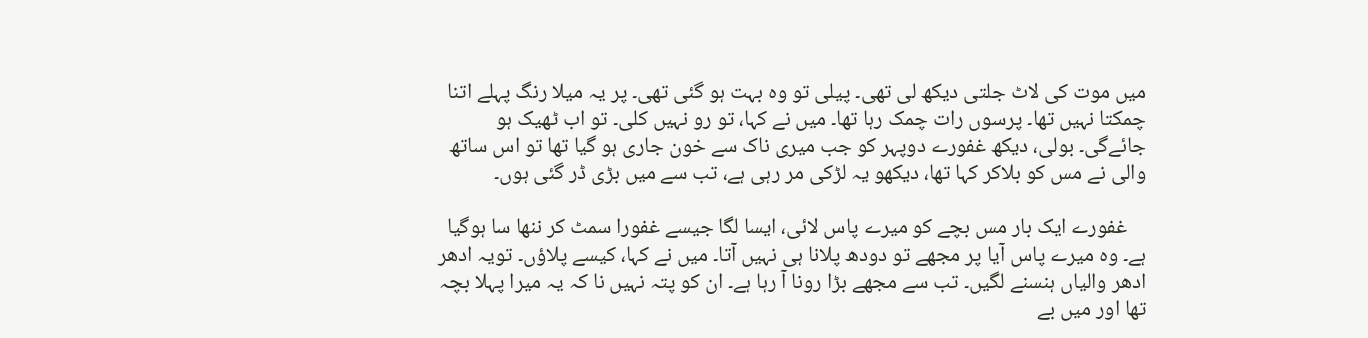میں موت کی لاٹ جلتی دیکھ لی تھی۔ پیلی تو وہ بہت ہو گئی تھی۔ پر یہ میلا رنگ پہلے اتنا چمکتا نہیں تھا۔ پرسوں رات چمک رہا تھا۔ میں نے کہا، تو رو نہیں کلی۔ تو اب ٹھیک ہو جائےگی۔ بولی، دیکھ غفورے دوپہر کو جب میری ناک سے خون جاری ہو گیا تھا تو اس ساتھ والی نے مس کو بلاکر کہا تھا، دیکھو یہ لڑکی مر رہی ہے، تب سے میں بڑی ڈر گئی ہوں۔

    غفورے ایک بار مس بچے کو میرے پاس لائی، ایسا لگا جیسے غفورا سمٹ کر ننھا سا ہوگیا ہے۔ وہ میرے پاس آیا پر مجھے تو دودھ پلانا ہی نہیں آتا۔ میں نے کہا، کیسے پلاؤں۔ تویہ ادھر ادھر والیاں ہنسنے لگیں۔ تب سے مجھے بڑا رونا آ رہا ہے۔ ان کو پتہ نہیں نا کہ یہ میرا پہلا بچہ تھا اور میں بے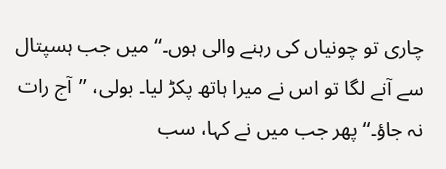چاری تو چونیاں کی رہنے والی ہوں۔‘‘ میں جب ہسپتال سے آنے لگا تو اس نے میرا ہاتھ پکڑ لیا۔ بولی، ’’آج رات نہ جاؤ۔‘‘ پھر جب میں نے کہا، سب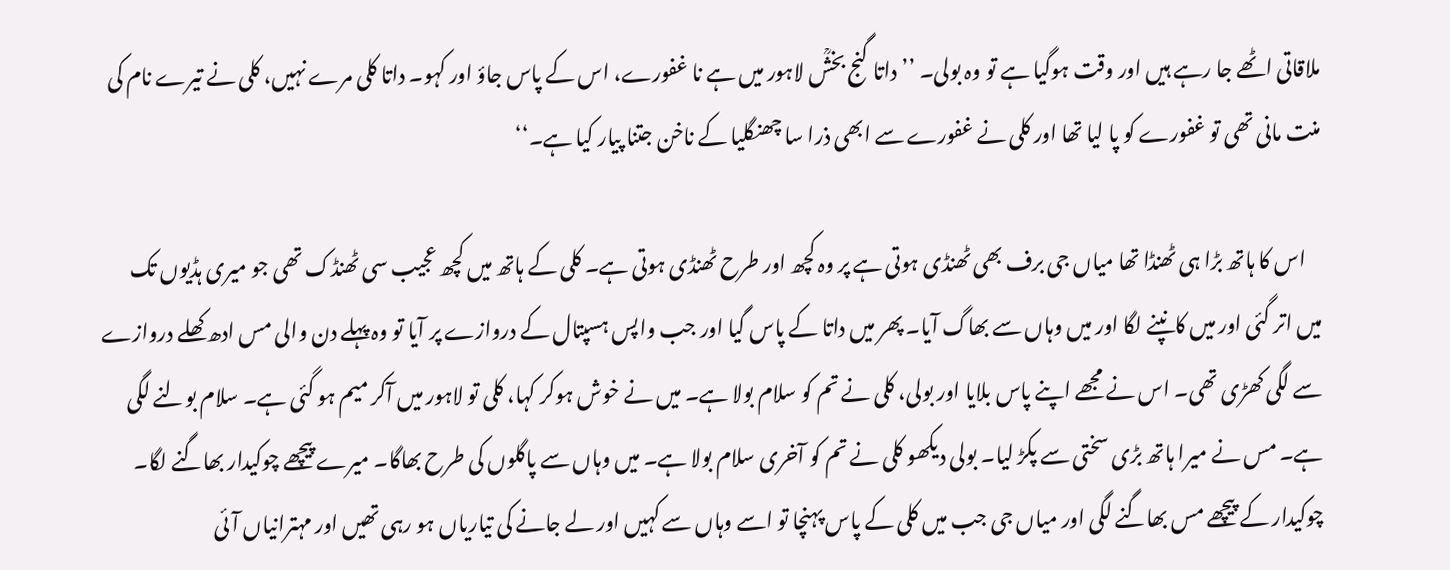ملاقاتی اٹھے جا رہے ہیں اور وقت ہوگیا ہے تو وہ بولی۔ ’’داتا گنج بخشؒ لاہور میں ہے نا غفورے، اس کے پاس جاؤ اور کہو۔ داتا کلی مرے نہیں، کلی نے تیرے نام کی منت مانی تھی تو غفورے کو پا لیا تھا اور کلی نے غفورے سے ابھی ذرا سا چھنگلیا کے ناخن جتنا پیار کیا ہے۔‘‘

    اس کا ہاتھ بڑا ہی ٹھنڈا تھا میاں جی برف بھی ٹھنڈی ہوتی ہے پر وہ کچھ اور طرح ٹھنڈی ہوتی ہے۔ کلی کے ہاتھ میں کچھ عجیب سی ٹھنڈک تھی جو میری ہڈیوں تک میں اتر گئی اور میں کانپنے لگا اور میں وہاں سے بھاگ آیا۔ پھر میں داتا کے پاس گیا اور جب واپس ہسپتال کے دروازے پر آیا تو وہ پہلے دن والی مس ادھ کھلے دروازے سے لگی کھڑی تھی۔ اس نے مجھے اپنے پاس بلایا اور بولی، کلی نے تم کو سلام بولا ہے۔ میں نے خوش ہوکر کہا، کلی تو لاہور میں آکر میم ہو گئی ہے۔ سلام بولنے لگی ہے۔ مس نے میرا ہاتھ بڑی سختی سے پکڑ لیا۔ بولی دیکھو کلی نے تم کو آخری سلام بولا ہے۔ میں وہاں سے پاگلوں کی طرح بھاگا۔ میرے پیچھے چوکیدار بھاگنے لگا۔ چوکیدار کے پیچھے مس بھاگنے لگی اور میاں جی جب میں کلی کے پاس پہنچا تو اسے وہاں سے کہیں اور لے جانے کی تیاریاں ہو رہی تھیں اور مہترانیاں آئی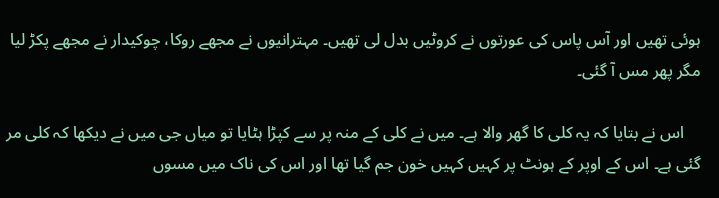ہوئی تھیں اور آس پاس کی عورتوں نے کروٹیں بدل لی تھیں۔ مہترانیوں نے مجھے روکا، چوکیدار نے مجھے پکڑ لیا مگر پھر مس آ گئی۔

    اس نے بتایا کہ یہ کلی کا گھر والا ہے۔ میں نے کلی کے منہ پر سے کپڑا ہٹایا تو میاں جی میں نے دیکھا کہ کلی مر گئی ہے۔ اس کے اوپر کے ہونٹ پر کہیں کہیں خون جم گیا تھا اور اس کی ناک میں مسوں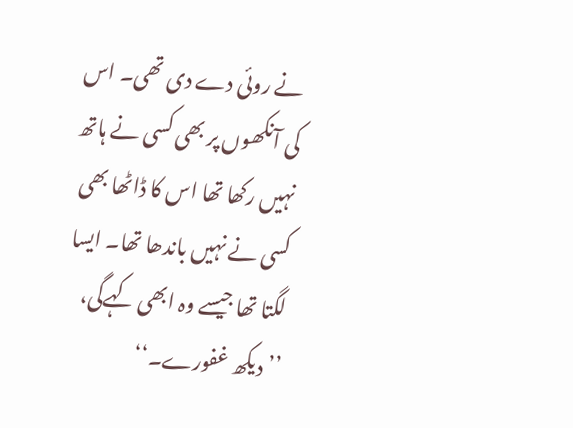نے روئی دے دی تھی۔ اس کی آنکھوں پر بھی کسی نے ہاتھ نہیں رکھا تھا اس کا ڈاٹھا بھی کسی نے نہیں باندھا تھا۔ ایسا لگتا تھا جیسے وہ ابھی کہےگی، ’’دیکھ غفورے۔‘‘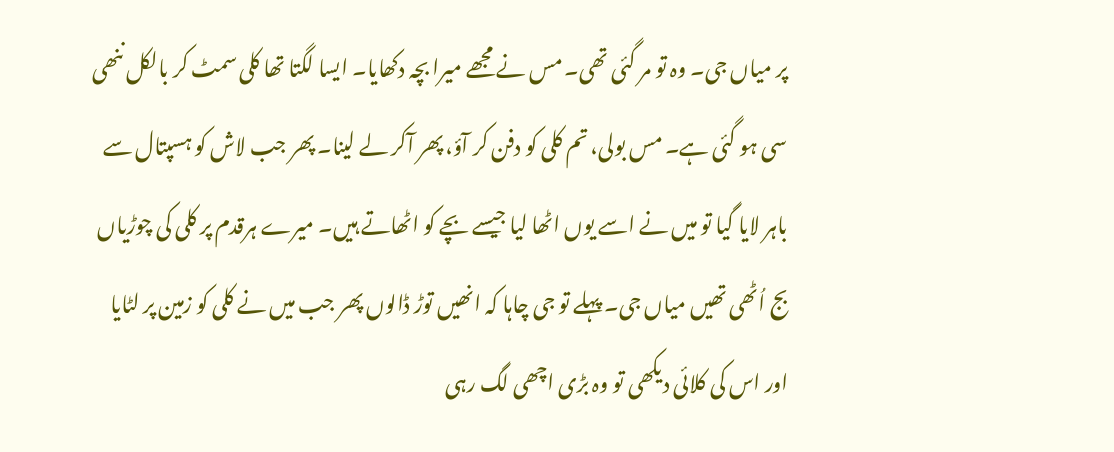پر میاں جی۔ وہ تو مر گئی تھی۔ مس نے مجھے میرا بچہ دکھایا۔ ایسا لگتا تھا کلی سمٹ کر بالکل ننھی سی ہو گئی ہے۔ مس بولی، تم کلی کو دفن کر آؤ، پھر آکر لے لینا۔ پھر جب لاش کو ہسپتال سے باہر لایا گیا تو میں نے اسے یوں اٹھا لیا جیسے بچے کو اٹھاتے ہیں۔ میرے ہرقدم پر کلی کی چوڑیاں بج اُٹھی تھیں میاں جی۔ پہلے تو جی چاہا کہ انھیں توڑ ڈالوں پھر جب میں نے کلی کو زمین پر لٹایا اور اس کی کلائی دیکھی تو وہ بڑی اچھی لگ رہی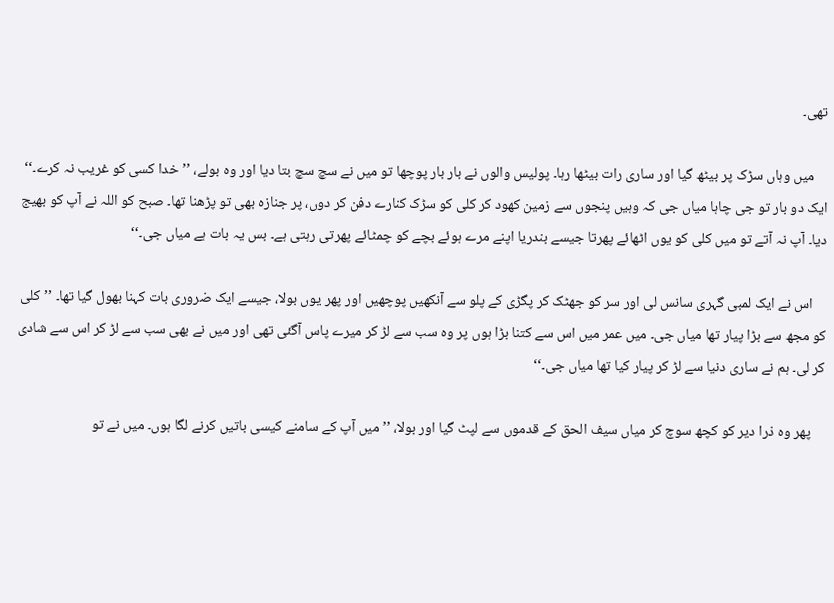تھی۔

    میں وہاں سڑک پر بیٹھ گیا اور ساری رات بیٹھا رہا۔ پولیس والوں نے بار بار پوچھا تو میں نے سچ سچ بتا دیا اور وہ بولے، ’’خدا کسی کو غریب نہ کرے۔‘‘ ایک دو بار تو جی چاہا میاں جی کہ وہیں پنجوں سے زمین کھود کر کلی کو سڑک کنارے دفن کر دوں، پر جنازہ بھی تو پڑھنا تھا۔ صبح کو اللہ نے آپ کو بھیج دیا۔ آپ نہ آتے تو میں کلی کو یوں اٹھائے پھرتا جیسے بندریا اپنے مرے ہوئے بچے کو چمٹائے پھرتی رہتی ہے۔ بس یہ بات ہے میاں جی۔‘‘

    اس نے ایک لمبی گہری سانس لی اور سر کو جھٹک کر پگڑی کے پلو سے آنکھیں پوچھیں اور پھر یوں بولا، جیسے ایک ضروری بات کہنا بھول گیا تھا۔ ’’کلی کو مجھ سے بڑا پیار تھا میاں جی۔ میں عمر میں اس سے کتنا بڑا ہوں پر وہ سب سے لڑ کر میرے پاس آگئی تھی اور میں نے بھی سب سے لڑ کر اس سے شادی کر لی۔ ہم نے ساری دنیا سے لڑ کر پیار کیا تھا میاں جی۔‘‘

    پھر وہ ذرا دیر کو کچھ سوچ کر میاں سیف الحق کے قدموں سے لپٹ گیا اور بولا، ’’میں آپ کے سامنے کیسی باتیں کرنے لگا ہوں۔ میں نے تو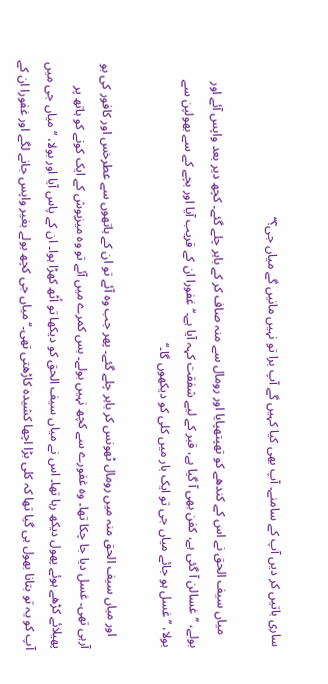ساری باتیں کر دیں آپ کے سامنے۔ آپ بھی کیا کہیں گے آپ برا تو نہیں مانیں گے میاں جی؟‘‘

    میاں سیف الحق نے اس کے کندھے کو تھپتھپایا اور رومال سے منہ صاف کر کے باہر چلے گئے۔ کچھ دیر بعد واپس آئے اور بولے، ’’غسالن آ گئی ہے، کفن بھی آ گیا ہے، قبر کے لیے شفقت کہہ آیا ہے۔‘‘ غفورا ان کے قریب آیا اور بچے کے سے بھولپن سے بولا، ’’غسل ہو جائے میاں جی تو ایک بار میں کلی کو دیکھوں گا۔‘‘

    اور میاں سیف الحق منہ میں رومال ٹھونس کر باہر چلے گئے۔ پھر جب وہ آئے تو ان کے ہاتھوں سے عطرخس اور کافور کی بو آرہی تھی۔ غسل دیا جا چکا تھا۔ وہ غفورے سے کچھ نہیں بولے۔ بس کمرے میں آئے تو وہ میزپوش کے ایک کونے کو ہاتھ پر پھیلائے کڑھے ہوئے پھول دیکھ رہا تھا۔ اس نے میاں سیف الحق کو دیکھا تو اُٹھ کھڑا ہوا۔ ان کے پاس آیا اور بولا، ’’میاں جی میں آپ کو یہ تو بتانا بھول ہی گیا تھا کہ کلی بڑا اچھا کشیدہ کاڑھتی تھی۔‘‘ میاں جی کچھ بولے بغیر واپس جانے لگے اور غفورا ان کے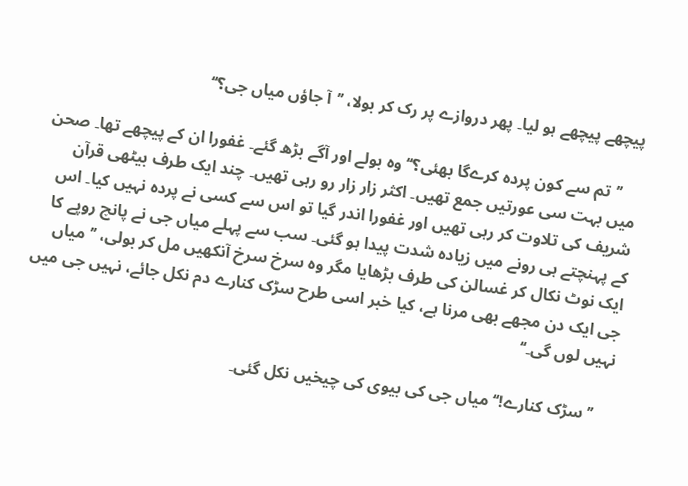پیچھے پیچھے ہو لیا۔ پھر دروازے پر رک کر بولا، ’’آ جاؤں میاں جی؟‘‘

    ’’تم سے کون پردہ کرےگا بھئی؟‘‘ وہ بولے اور آگے بڑھ گئے۔ غفورا ان کے پیچھے تھا۔ صحن میں بہت سی عورتیں جمع تھیں۔ اکثر زار زار رو رہی تھیں۔ چند ایک طرف بیٹھی قرآن شریف کی تلاوت کر رہی تھیں اور غفورا اندر گیا تو اس سے کسی نے پردہ نہیں کیا۔ اس کے پہنچتے ہی رونے میں زیادہ شدت پیدا ہو گئی۔ سب سے پہلے میاں جی نے پانچ روپے کا ایک نوٹ نکال کر غسالن کی طرف بڑھایا مگر وہ سرخ سرخ آنکھیں مل کر بولی، ’’میاں جی ایک دن مجھے بھی مرنا ہے، کیا خبر اسی طرح سڑک کنارے دم نکل جائے، نہیں جی میں نہیں لوں گی۔‘‘

    ’’سڑک کنارے!‘‘ میاں جی کی بیوی کی چیخیں نکل گئی۔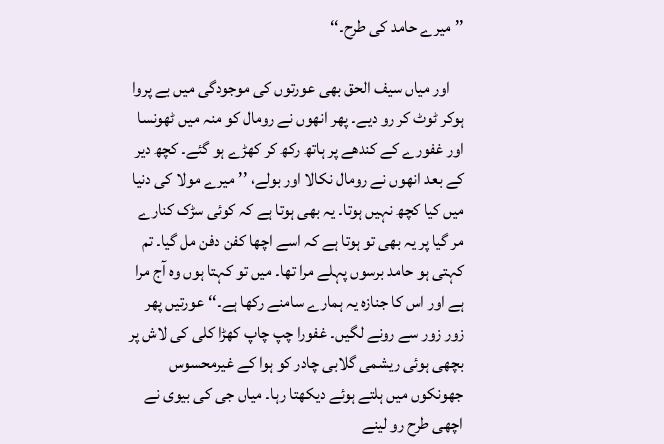’’میرے حامد کی طرح۔‘‘

    اور میاں سیف الحق بھی عورتوں کی موجودگی میں بے پروا ہوکر ٹوٹ کر رو دیے۔ پھر انھوں نے رومال کو منہ میں ٹھونسا اور غفورے کے کندھے پر ہاتھ رکھ کر کھڑے ہو گئے۔ کچھ دیر کے بعد انھوں نے رومال نکالا اور بولے، ’’میرے مولا کی دنیا میں کیا کچھ نہیں ہوتا۔ یہ بھی ہوتا ہے کہ کوئی سڑک کنارے مر گیا پر یہ بھی تو ہوتا ہے کہ اسے اچھا کفن دفن مل گیا۔ تم کہتی ہو حامد برسوں پہلے مرا تھا۔ میں تو کہتا ہوں وہ آج مرا ہے اور اس کا جنازہ یہ ہمارے سامنے رکھا ہے۔‘‘ عورتیں پھر زور زور سے رونے لگیں۔ غفورا چپ چاپ کھڑا کلی کی لاش پر بچھی ہوئی ریشمی گلابی چادر کو ہوا کے غیرمحسوس جھونکوں میں ہلتے ہوئے دیکھتا رہا۔ میاں جی کی بیوی نے اچھی طرح رو لینے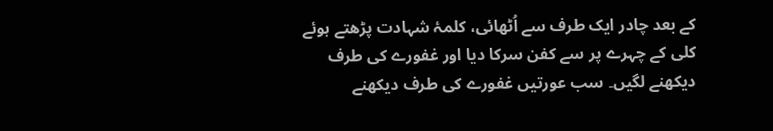کے بعد چادر ایک طرف سے اُٹھائی، کلمۂ شہادت پڑھتے ہوئے کلی کے چہرے پر سے کفن سرکا دیا اور غفورے کی طرف دیکھنے لگیں۔ سب عورتیں غفورے کی طرف دیکھنے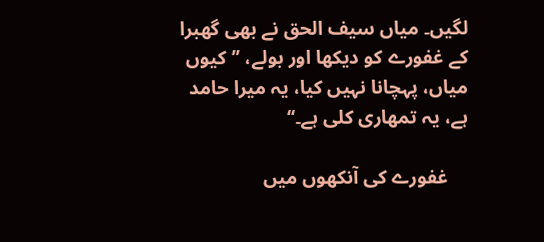لگیں۔ میاں سیف الحق نے بھی گھبرا کے غفورے کو دیکھا اور بولے، ’’کیوں میاں، پہچانا نہیں کیا، یہ میرا حامد ہے، یہ تمھاری کلی ہے۔‘‘

    غفورے کی آنکھوں میں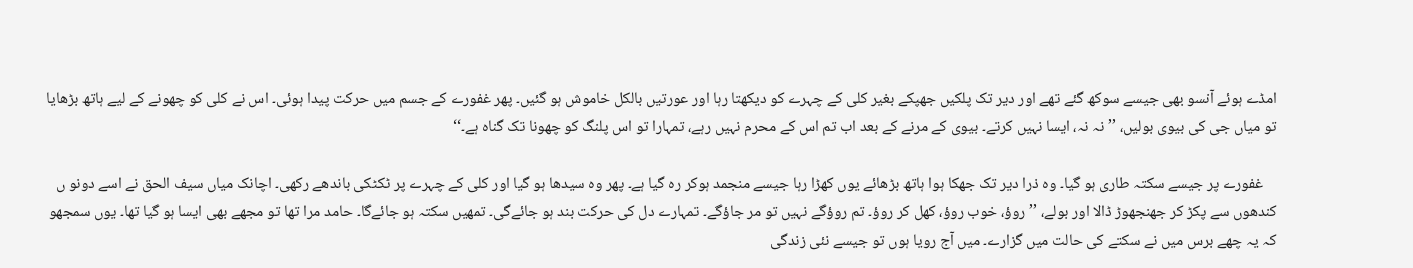امڈے ہوئے آنسو بھی جیسے سوکھ گئے تھے اور دیر تک پلکیں جھپکے بغیر کلی کے چہرے کو دیکھتا رہا اور عورتیں بالکل خاموش ہو گئیں۔ پھر غفورے کے جسم میں حرکت پیدا ہوئی۔ اس نے کلی کو چھونے کے لیے ہاتھ بڑھایا تو میاں جی کی بیوی بولیں، ’’نہ نہ، ایسا نہیں کرتے۔ بیوی کے مرنے کے بعد اب تم اس کے محرم نہیں رہے، تمہارا تو اس پلنگ کو چھونا تک گناہ ہے۔‘‘

    غفورے پر جیسے سکتہ طاری ہو گیا۔ وہ ذرا دیر تک جھکا ہوا ہاتھ بڑھائے یوں کھڑا رہا جیسے منجمد ہوکر رہ گیا ہے۔ پھر وہ سیدھا ہو گیا اور کلی کے چہرے پر ٹکٹکی باندھے رکھی۔ اچانک میاں سیف الحق نے اسے دونو ں کندھوں سے پکڑ کر جھنجھوڑ ڈالا اور بولے، ’’روؤ، خوب روؤ، کھل کر روؤ۔ تم روؤگے نہیں تو مر جاؤگے۔ تمہارے دل کی حرکت بند ہو جائےگی۔ تمھیں سکتہ ہو جائےگا۔ حامد مرا تھا تو مجھے بھی ایسا ہو گیا تھا۔ یوں سمجھو کہ یہ چھے برس میں نے سکتے کی حالت میں گزارے۔ میں آج رویا ہوں تو جیسے نئی زندگی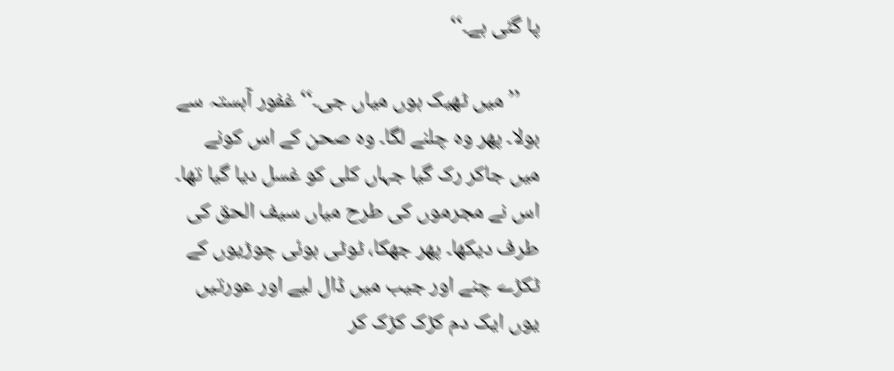پا گئی ہے۔‘‘

    ’’میں ٹھیک ہوں میاں جی۔‘‘ غفور آہستہ سے بولا۔ پھر وہ چلنے لگا۔ وہ صحن کے اس کونے میں جاکر رک گیا جہاں کلی کو غسل دیا گیا تھا۔ اس نے مجرموں کی طرح میاں سیف الحق کی طرف دیکھا۔ پھر جھکا، ٹوٹی ہوئی چوڑیوں کے ٹکڑے چنے اور جیب میں ڈال لیے اور عورتیں یوں ایک دم کڑک کڑک کر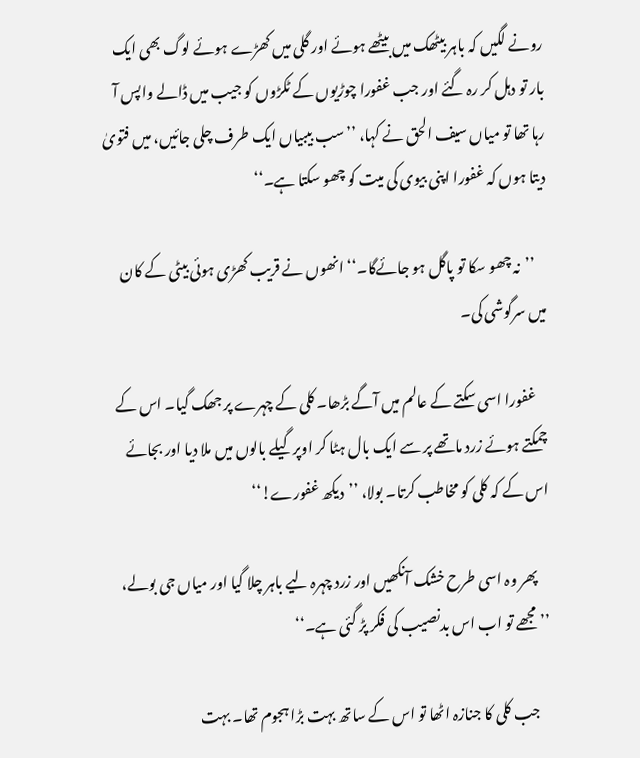رونے لگیں کہ باہر بیٹھک میں بیٹھے ہوئے اور گلی میں کھڑے ہوئے لوگ بھی ایک بار تو دہل کر رہ گئے اور جب غفورا چوڑیوں کے ٹکڑوں کو جیب میں ڈالے واپس آ رہا تھا تو میاں سیف الحق نے کہا، ’’سب بیبیاں ایک طرف چلی جائیں، میں فتویٰ دیتا ہوں کہ غفورا اپنی بیوی کی میت کو چھو سکتا ہے۔‘‘

    ’’نہ چھو سکا تو پاگل ہو جائےگا۔‘‘ انھوں نے قریب کھڑی ہوئی بیٹی کے کان میں سرگوشی کی۔

    غفورا اسی سکتے کے عالم میں آگے بڑھا۔ کلی کے چہرے پر جھک گیا۔ اس کے چمکتے ہوئے زرد ماتھے پر سے ایک بال ہٹا کر اوپر گیلے بالوں میں ملا دیا اور بجائے اس کے کہ کلی کو مخاطب کرتا۔ بولا، ’’دیکھ غفورے!‘‘

    پھر وہ اسی طرح خشک آنکھیں اور زرد چہرہ لیے باہر چلا گیا اور میاں جی بولے، ’’مجھے تو اب اس بدنصیب کی فکر پڑ گئی ہے۔‘‘

    جب کلی کا جنازہ اٹھا تو اس کے ساتھ بہت بڑا ہجوم تھا۔ بہت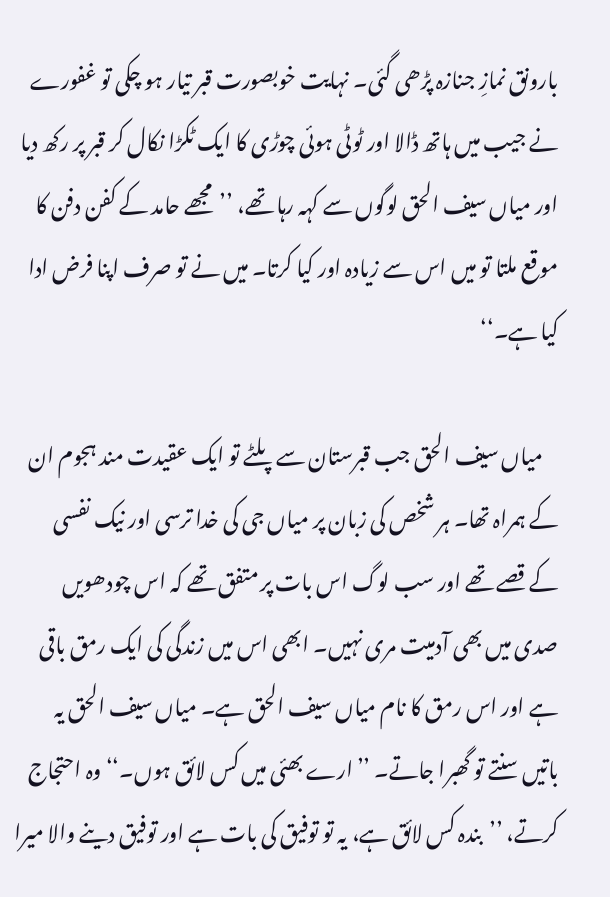بارونق نمازِ جنازہ پڑھی گئی۔ نہایت خوبصورت قبر تیار ہو چکی تو غفورے نے جیب میں ہاتھ ڈالا اور ٹوٹی ہوئی چوڑی کا ایک ٹکڑا نکال کر قبر پر رکھ دیا اور میاں سیف الحق لوگوں سے کہہ رہا تھے، ’’مجھے حامد کے کفن دفن کا موقع ملتا تو میں اس سے زیادہ اور کیا کرتا۔ میں نے تو صرف اپنا فرض ادا کیا ہے۔‘‘

    میاں سیف الحق جب قبرستان سے پلٹے تو ایک عقیدت مند ہجوم ان کے ہمراہ تھا۔ ہر شخص کی زبان پر میاں جی کی خدا ترسی اور نیک نفسی کے قصے تھے اور سب لوگ اس بات پر متفق تھے کہ اس چودھویں صدی میں بھی آدمیت مری نہیں۔ ابھی اس میں زندگی کی ایک رمق باقی ہے اور اس رمق کا نام میاں سیف الحق ہے۔ میاں سیف الحق یہ باتیں سنتے تو گھبرا جاتے۔ ’’ارے بھئی میں کس لائق ہوں۔‘‘ وہ احتجاج کرتے، ’’بندہ کس لائق ہے، یہ تو توفیق کی بات ہے اور توفیق دینے والا میرا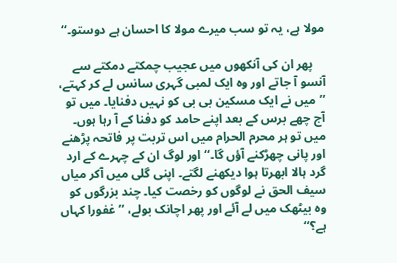مولا ہے، یہ تو سب میرے مولا کا احسان ہے دوستو۔‘‘

    پھر ان کی آنکھوں میں عجیب چمکتے دمکتے سے آنسو آ جاتے اور وہ ایک لمبی گہری سانس لے کر کہتے، ’’میں نے ایک مسکین بی بی کو نہیں دفنایا۔ میں تو آج چھے برس کے بعد اپنے حامد کو دفنا کے آ رہا ہوں۔ میں تو ہر محرم الحرام میں اس تربت پر فاتحہ پڑھنے اور پانی چھڑکنے آؤں گا۔‘‘ اور لوگ ان کے چہرے کے ارد گرد ہالا ابھرتا ہوا دیکھنے لگتے۔ اپنی گلی میں آکر میاں سیف الحق نے لوگوں کو رخصت کیا۔ چند بزرگوں کو وہ بیٹھک میں لے آئے اور پھر اچانک بولے، ’’غفورا کہاں ہے؟‘‘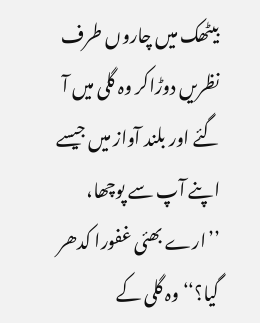بیٹھک میں چاروں طرف نظریں دوڑاکر وہ گلی میں آ گئے اور بلند آواز میں جیسے اپنے آپ سے پوچھا، ’’ارے بھئی غفورا کدھر گیا؟‘‘ وہ گلی کے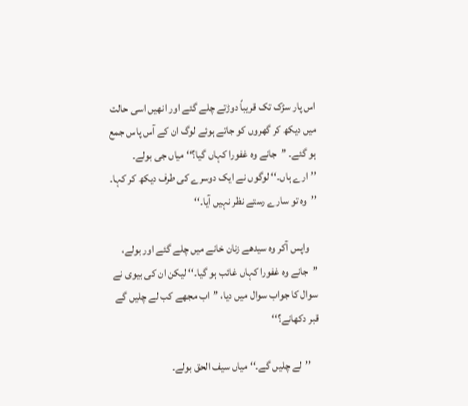اس پار سڑک تک قریباً دوڑتے چلے گئے اور انھیں اسی حالت میں دیکھ کر گھروں کو جاتے ہوئے لوگ ان کے آس پاس جمع ہو گئے۔ ’’جانے وہ غفورا کہاں گیا؟‘‘ میاں جی بولے۔ ’’ارے ہاں۔‘‘ لوگوں نے ایک دوسرے کی طرف دیکھ کر کہا۔ ’’وہ تو سارے رستے نظر نہیں آیا۔‘‘

    واپس آکر وہ سیدھے زنان خانے میں چلے گئے اور بولے، ’’جانے وہ غفورا کہاں غائب ہو گیا۔‘‘ لیکن ان کی بیوی نے سوال کا جواب سوال میں دیا، ’’اب مجھے کب لے چلیں گے قبر دکھانے؟‘‘

    ’’لے چلیں گے۔‘‘ میاں سیف الحق بولے۔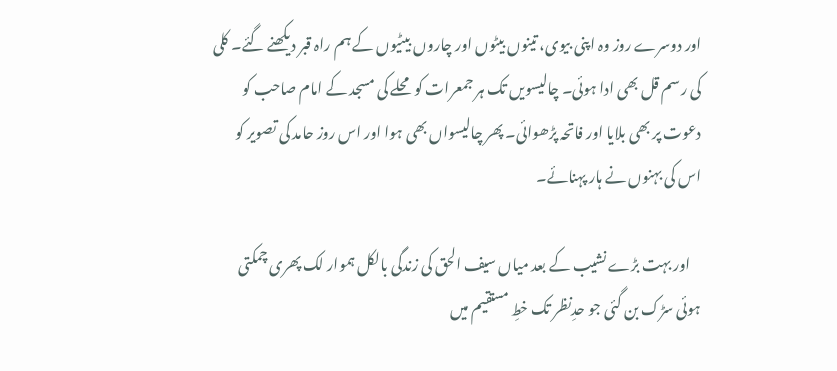اور دوسرے روز وہ اپنی بیوی، تینوں بیٹوں اور چاروں بیٹیوں کے ہم راہ قبر دیکھنے گئے۔ کلی کی رسم قل بھی ادا ہوئی۔ چالیسویں تک ہر جمعرات کو محلے کی مسجد کے امام صاحب کو دعوت پر بھی بلایا اور فاتحہ پڑھوائی۔ پھر چالیسواں بھی ہوا اور اس روز حامد کی تصویر کو اس کی بہنوں نے ہار پہنائے۔

    اور بہت بڑے نشیب کے بعد میاں سیف الحق کی زندگی بالکل ہموار لک پھری چمکتی ہوئی سڑک بن گئی جو حدِنظر تک خطِ مستقیم میں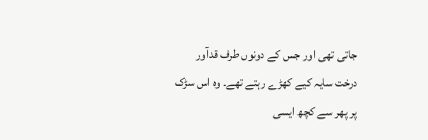جاتی تھی اور جس کے دونوں طرف قدآور درخت سایہ کیے کھڑے رہتے تھے۔ وہ اس سڑک پر پھر سے کچھ ایسی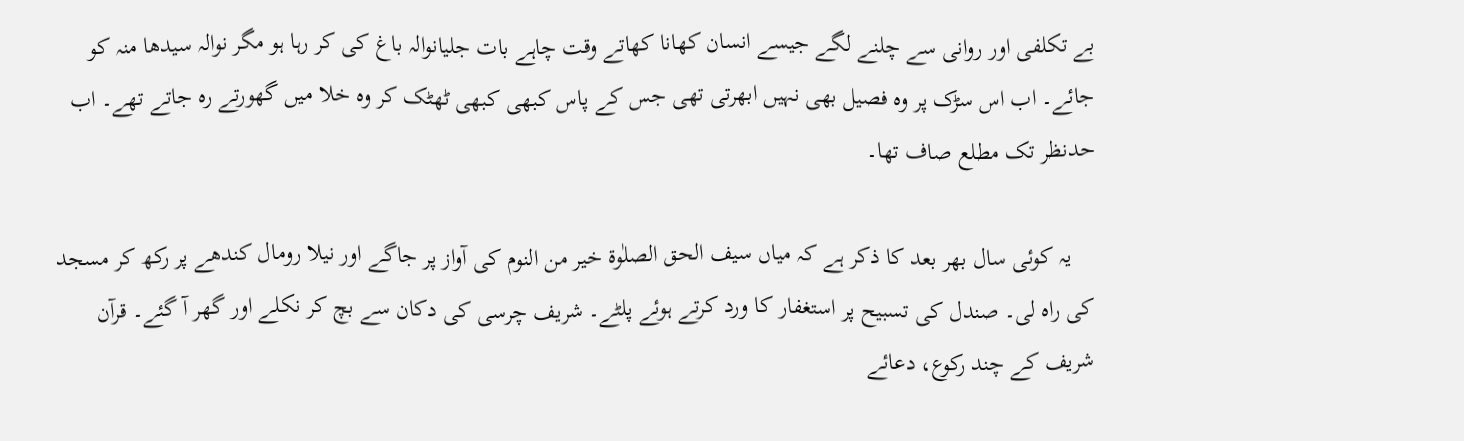بے تکلفی اور روانی سے چلنے لگے جیسے انسان کھانا کھاتے وقت چاہے بات جلیانوالہ باغ کی کر رہا ہو مگر نوالہ سیدھا منہ کو جائے۔ اب اس سڑک پر وہ فصیل بھی نہیں ابھرتی تھی جس کے پاس کبھی کبھی ٹھٹک کر وہ خلا میں گھورتے رہ جاتے تھے۔ اب حدنظر تک مطلع صاف تھا۔

    یہ کوئی سال بھر بعد کا ذکر ہے کہ میاں سیف الحق الصلٰوۃ خیر من النوم کی آواز پر جاگے اور نیلا رومال کندھے پر رکھ کر مسجد کی راہ لی۔ صندل کی تسبیح پر استغفار کا ورد کرتے ہوئے پلٹے۔ شریف چرسی کی دکان سے بچ کر نکلے اور گھر آ گئے۔ قرآن شریف کے چند رکوع، دعائے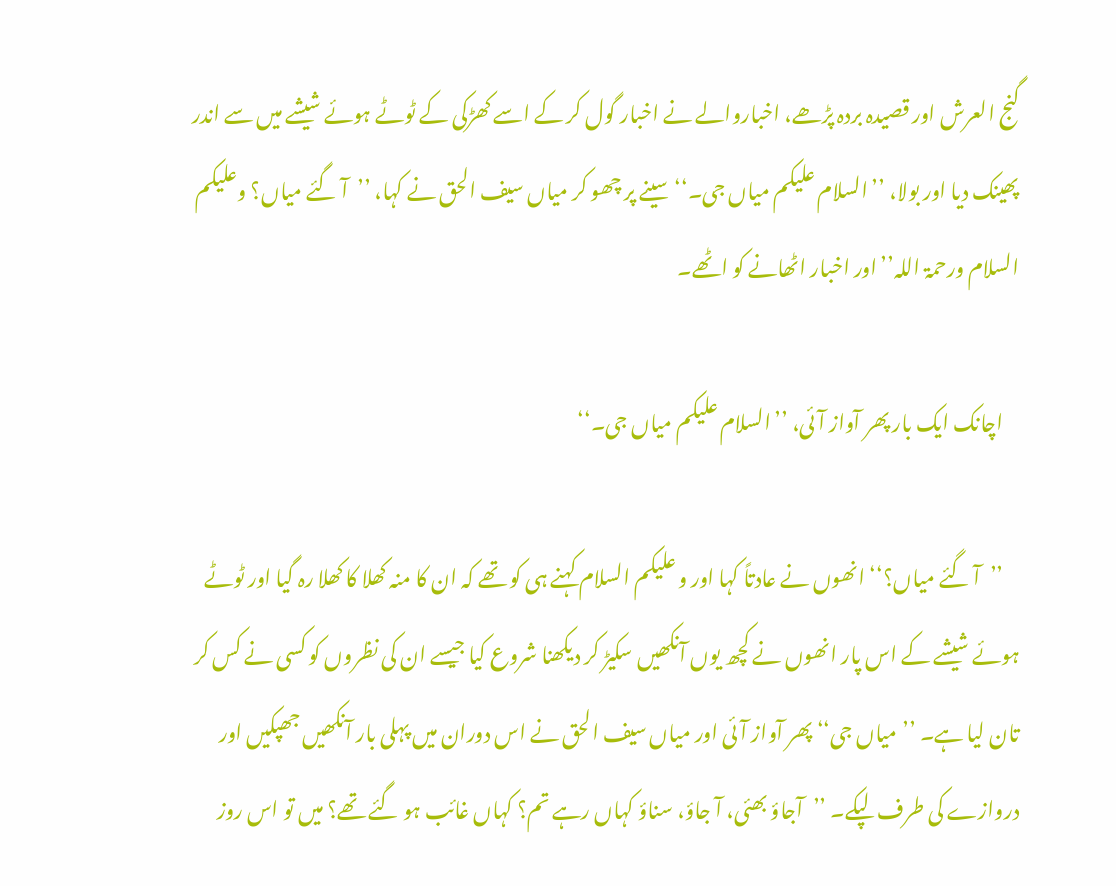گنج العرش اور قصیدہ بردہ پڑھے، اخباروالے نے اخبار گول کر کے اسے کھڑکی کے ٹوٹے ہوئے شیشے میں سے اندر پھینک دیا اور بولا، ’’السلام علیکم میاں جی۔‘‘ سینے پر چھو کر میاں سیف الحق نے کہا، ’’آ گئے میاں؟ وعلیکم السلام ورحمۃ اللہ’’اور اخبار اٹھانے کو اٹھے۔

    اچانک ایک بار پھر آواز آئی، ’’السلام علیکم میاں جی۔‘‘

    ’’آ گئے میاں؟‘‘ انھوں نے عادتاً کہا اور و علیکم السلام کہنے ہی کو تھے کہ ان کا منہ کھلا کا کھلا رہ گیا اور ٹوٹے ہوئے شیشے کے اس پار انھوں نے کچھ یوں آنکھیں سکیڑ کر دیکھنا شروع کیا جیسے ان کی نظروں کو کسی نے کس کر تان لیا ہے۔ ’’میاں جی‘‘ پھر آواز آئی اور میاں سیف الحق نے اس دوران میں پہلی بار آنکھیں جھپکیں اور دروازے کی طرف لپکے۔ ’’آجاؤ بھئی، آ جاؤ، سناؤ کہاں رہے تم؟ کہاں غائب ہو گئے تھے؟ میں تو اس روز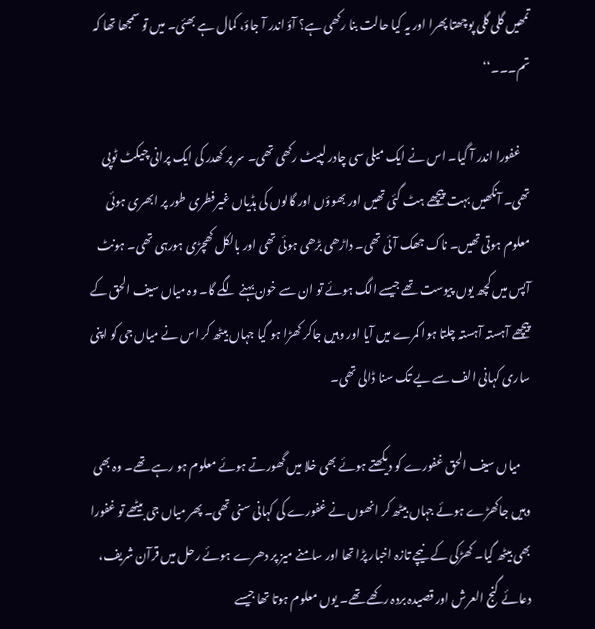تمھیں گلی گلی پوچھتا پھرا اور یہ کیا حالت بنا رکھی ہے؟ آؤ اندر آ جاؤ، کمال ہے بھئی۔ میں تو سمجھا تھا کہ تم۔۔۔‘‘

    غفورا اندر آ گیا۔ اس نے ایک میلی سی چادر لپیٹ رکھی تھی۔ سر پر کھدر کی ایک پرانی چیکٹ ٹوپی تھی۔ آنکھیں بہت پیچھے ہٹ گئی تھیں اور بھوؤں اور گالوں کی ہڈیاں غیرفطری طور پر ابھری ہوئی معلوم ہوتی تھیں۔ ناک جھک آئی تھی۔ داڑھی بڑھی ہوئی تھی اور بالکل کھچڑی ہورہی تھی۔ ہونٹ آپس میں کچھ یوں پیوست تھے جیسے الگ ہوئے تو ان سے خون بہنے لگے گا۔ وہ میاں سیف الحق کے پیچھے آہستہ آہستہ چلتا ہوا کمرے میں آیا اور وہیں جاکر کھڑا ہو گیا جہاں بیٹھ کر اس نے میاں جی کو اپنی ساری کہانی الف سے یے تک سنا ڈالی تھی۔

    میاں سیف الحق غفورے کو دیکھتے ہوئے بھی خلا میں گھورتے ہوئے معلوم ہو رہے تھے۔ وہ بھی وہیں جاکھڑے ہوئے جہاں بیٹھ کر انھوں نے غفورے کی کہانی سنی تھی۔ پھر میاں جی بیٹھے تو غفورا بھی بیٹھ گیا۔ کھڑکی کے نیچے تازہ اخبار پڑا تھا اور سامنے میز پر دھرے ہوئے رحل میں قرآن شریف، دعائے گنج العرش اور قصیدہ بردہ رکھے تھے۔ یوں معلوم ہوتا تھا جیسے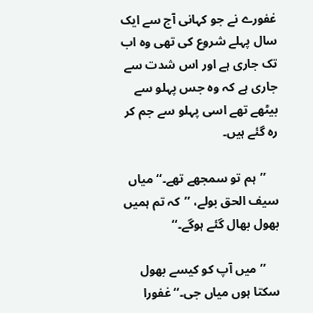غفورے نے جو کہانی آج سے ایک سال پہلے شروع کی تھی وہ اب تک جاری ہے اور اس شدت سے جاری ہے کہ وہ جس پہلو سے بیٹھے تھے اسی پہلو سے جم کر رہ گئے ہیں۔

    ’’ہم تو سمجھے تھے۔‘‘ میاں سیف الحق بولے، ’’کہ تم ہمیں بھول بھال گئے ہوگے۔‘‘

    ’’میں آپ کو کیسے بھول سکتا ہوں میاں جی۔‘‘ غفورا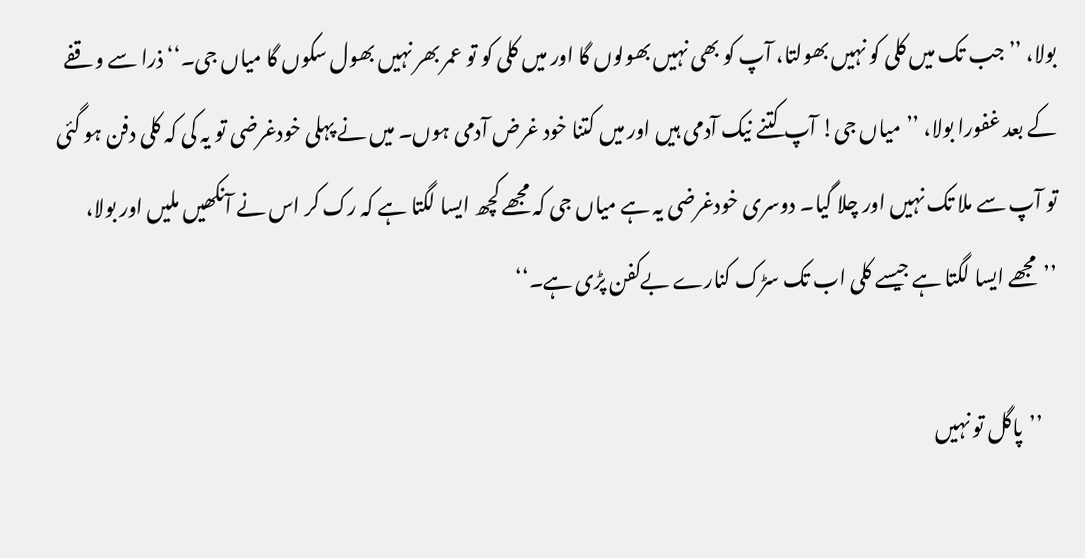بولا، ’’جب تک میں کلی کو نہیں بھولتا، آپ کو بھی نہیں بھولوں گا اور میں کلی کو تو عمر بھر نہیں بھول سکوں گا میاں جی۔‘‘ ذرا سے وقفے کے بعد غفورا بولا، ’’میاں جی! آپ کتنے نیک آدمی ہیں اور میں کتنا خود غرض آدمی ہوں۔ میں نے پہلی خودغرضی تو یہ کی کہ کلی دفن ہو گئی تو آپ سے ملا تک نہیں اور چلا گیا۔ دوسری خودغرضی یہ ہے میاں جی کہ مجھے کچھ ایسا لگتا ہے کہ رک کر اس نے آنکھیں ملیں اور بولا، ’’مجھے ایسا لگتا ہے جیسے کلی اب تک سڑک کنارے بےکفن پڑی ہے۔‘‘

    ’’پاگل تو نہیں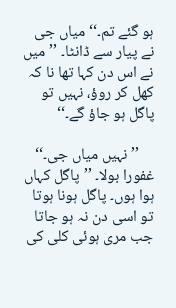ہو گئے تم۔‘‘ میاں جی نے پیار سے ڈانٹا۔ ’’میں نے اس دن کہا تھا نا کہ کھل کر روؤ، نہیں تو پاگل ہو جاؤ گے۔‘‘

    ’’نہیں میاں جی۔‘‘ غفورا بولا۔ ’’پاگل کہاں ہوا ہوں۔ پاگل ہونا ہوتا تو اسی دن نہ ہو جاتا جب مری ہوئی کلی کی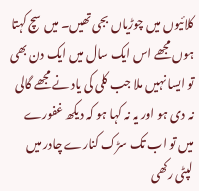کلائیوں میں چوڑیاں بجی تھیں۔ میں سچ کہتا ہوں مجھے اس ایک سال میں ایک دن بھی تو ایسا نہیں ملا جب کلی کی یاد نے مجھے گالی نہ دی ہو اور یہ نہ کہا ہو کہ دیکھ غفورے میں تو اب تک سڑک کنارے چادر میں لپٹی رکھی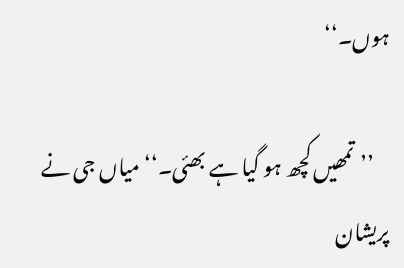ہوں۔‘‘

    ’’تمھیں کچھ ہو گیا ہے بھئی۔‘‘ میاں جی نے پریشان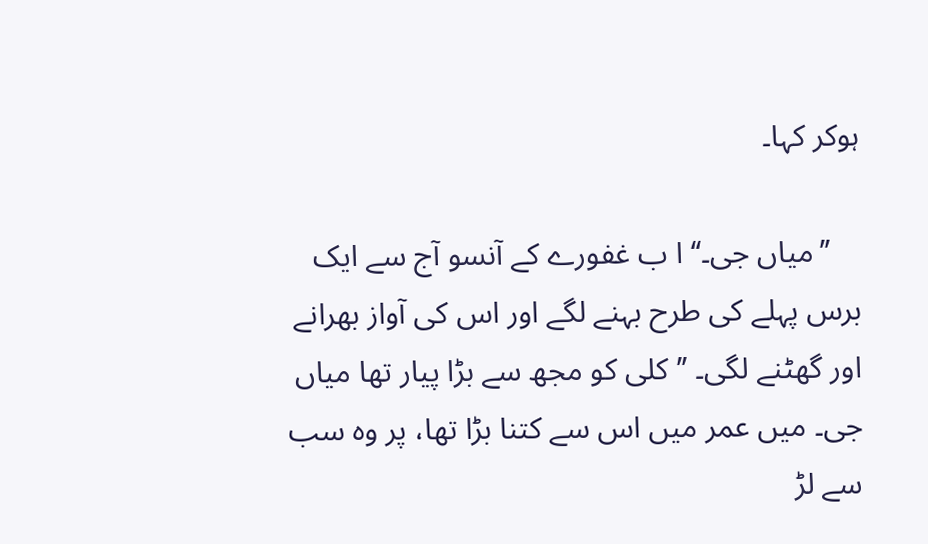ہوکر کہا۔

    ’’میاں جی۔‘‘ ا ب غفورے کے آنسو آج سے ایک برس پہلے کی طرح بہنے لگے اور اس کی آواز بھرانے اور گھٹنے لگی۔ ’’کلی کو مجھ سے بڑا پیار تھا میاں جی۔ میں عمر میں اس سے کتنا بڑا تھا، پر وہ سب سے لڑ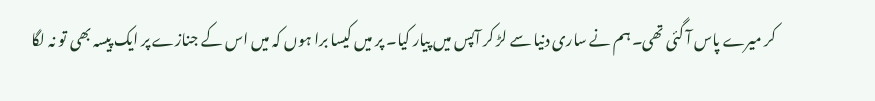کر میرے پاس آ گئی تھی۔ ہم نے ساری دنیا سے لڑ کر آپس میں پیار کیا۔ پر میں کیسا برا ہوں کہ میں اس کے جنازے پر ایک پیسہ بھی تو نہ لگا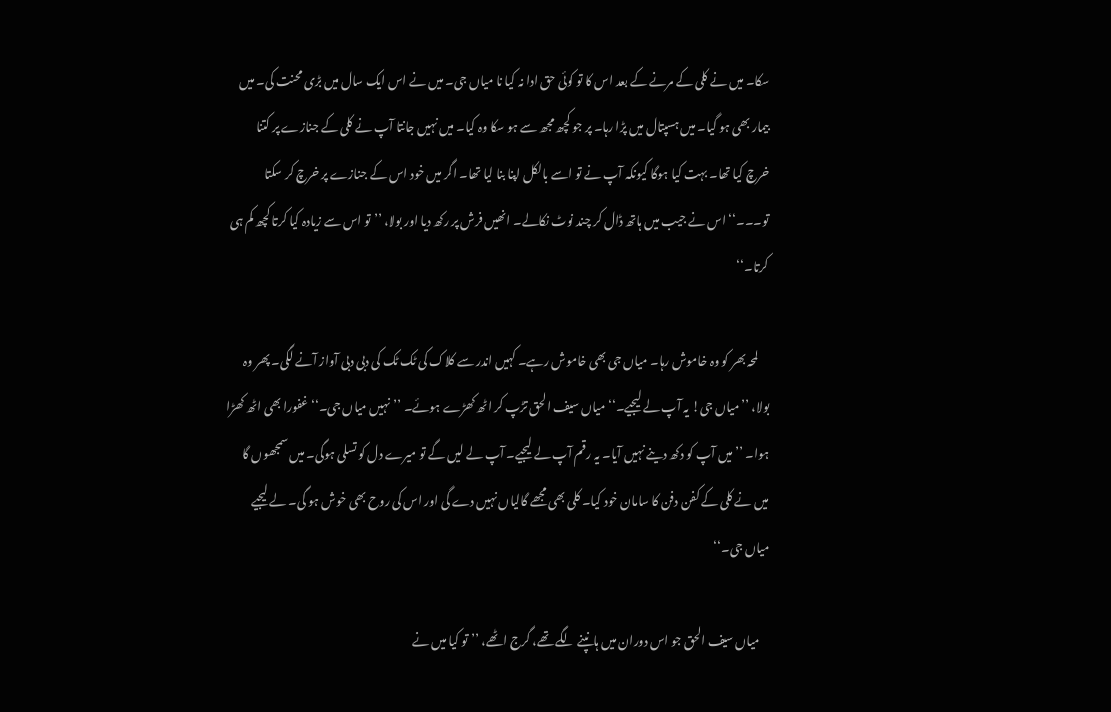سکا۔ میں نے کلی کے مرنے کے بعد اس کا تو کوئی حق ادا نہ کیا نا میاں جی۔ میں نے اس ایک سال میں بڑی محنت کی۔ میں بیمار بھی ہو گیا۔ میں ہسپتال میں پڑا رہا۔ پر جو کچھ مجھ سے ہو سکا وہ کیا۔ میں نہیں جانتا آپ نے کلی کے جنازے پر کتنا خرچ کیا تھا۔ بہت کیا ہوگا کیونکہ آپ نے تو اسے بالکل اپنا بنا لیا تھا۔ اگر میں خود اس کے جنازے پر خرچ کر سکتا تو۔۔۔‘‘ اس نے جیب میں ہاتھ ڈال کر چند نوٹ نکالے۔ انھیں فرش پر رکھ دیا اور بولا، ’’تو اس سے زیادہ کیا کرتا کچھ کم ہی کرتا۔‘‘

    لمحہ بھر کو وہ خاموش رہا۔ میاں جی بھی خاموش رہے۔ کہیں اندر سے کلاک کی ٹک ٹک کی دبی دبی آواز آنے لگی۔ پھر وہ بولا، ’’میاں جی! یہ آپ لے لیجیے۔‘‘ میاں سیف الحق تڑپ کر اٹھ کھڑے ہوئے۔ ’’نہیں میاں جی۔‘‘ غفورا بھی اٹھ کھڑا ہوا۔ ’’میں آپ کو دکھ دینے نہیں آیا۔ یہ رقم آپ لے لیجیے۔ آپ لے لیں گے تو میرے دل کو تسلی ہوگی۔ میں سمجھوں گا میں نے کلی کے کفن دفن کا سامان خود کیا۔ کلی بھی مجھے گالیاں نہیں دے گی اور اس کی روح بھی خوش ہو گی۔ لے لیجیے میاں جی۔‘‘

    میاں سیف الحق جو اس دوران میں ہانپنے لگے تھے، گرج اٹھے، ’’تو کیا میں نے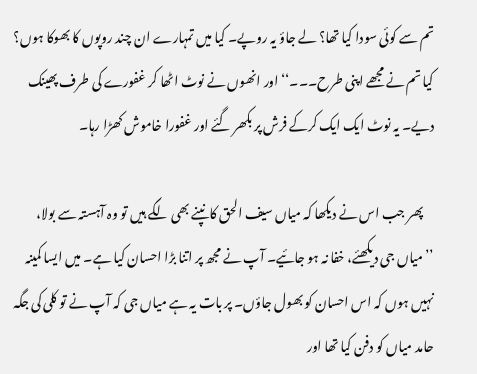تم سے کوئی سودا کیا تھا؟ لے جاؤ یہ روپے۔ کیا میں تمہارے ان چند روپوں کا بھوکا ہوں؟ کیا تم نے مجھے اپنی طرح۔۔۔‘‘ اور انھوں نے نوٹ اٹھا کر غفورے کی طرف پھینک دیے۔ یہ نوٹ ایک ایک کرکے فرش پر بکھر گئے اور غفورا خاموش کھڑا رہا۔

    پھر جب اس نے دیکھا کہ میاں سیف الحق کانپنے بھی لگے ہیں تو وہ آہستہ سے بولا، ’’میاں جی دیکھئے، خفا نہ ہو جائیے۔ آپ نے مجھ پر اتنا بڑا احسان کیا ہے۔ میں ایسا کمینہ نہیں ہوں کہ اس احسان کو بھول جاؤں۔ پر بات یہ ہے میاں جی کہ آپ نے تو کلی کی جگہ حامد میاں کو دفن کیا تھا اور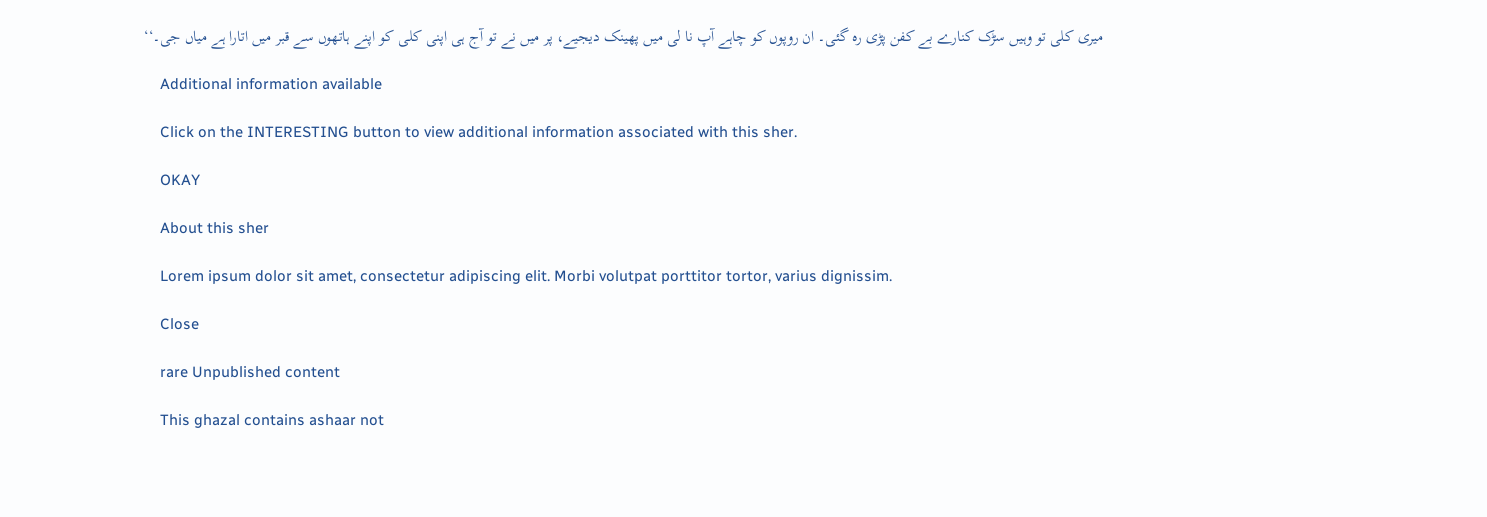میری کلی تو وہیں سڑک کنارے بے کفن پڑی رہ گئی۔ ان روپوں کو چاہے آپ نا لی میں پھینک دیجیے، پر میں نے تو آج ہی اپنی کلی کو اپنے ہاتھوں سے قبر میں اتارا ہے میاں جی۔‘‘

    Additional information available

    Click on the INTERESTING button to view additional information associated with this sher.

    OKAY

    About this sher

    Lorem ipsum dolor sit amet, consectetur adipiscing elit. Morbi volutpat porttitor tortor, varius dignissim.

    Close

    rare Unpublished content

    This ghazal contains ashaar not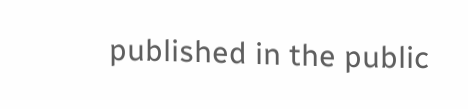published in the public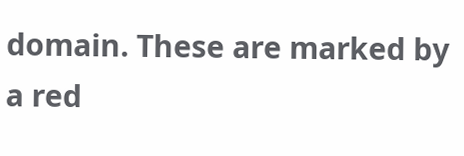domain. These are marked by a red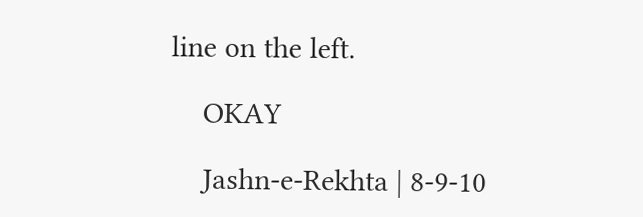line on the left.

    OKAY

    Jashn-e-Rekhta | 8-9-10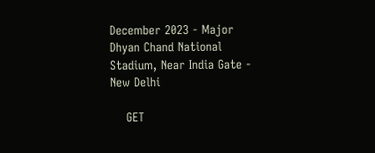December 2023 - Major Dhyan Chand National Stadium, Near India Gate - New Delhi

    GET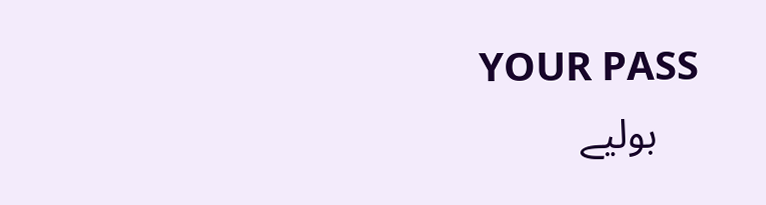YOUR PASS
    بولیے